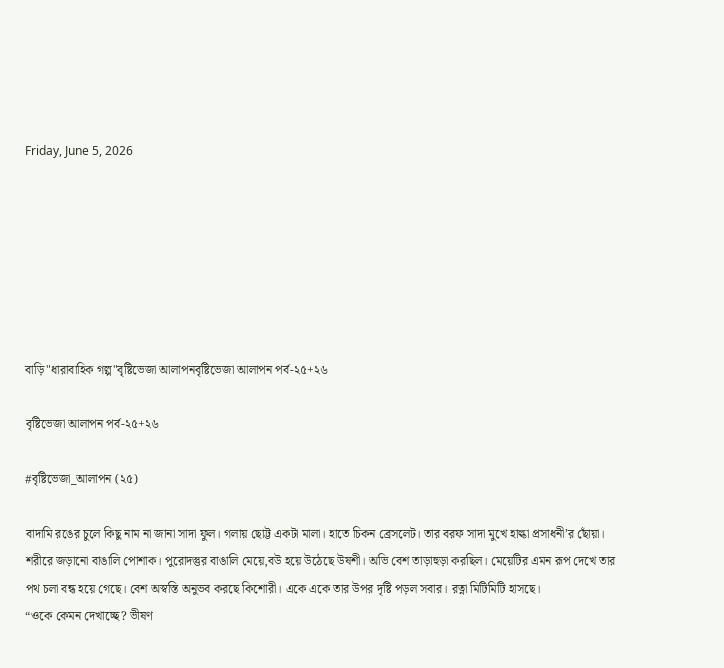Friday, June 5, 2026







বাড়ি"ধারাবাহিক গল্প"বৃষ্টিভেজা আলাপনবৃষ্টিভেজা আলাপন পর্ব-২৫+২৬

বৃষ্টিভেজা আলাপন পর্ব-২৫+২৬

#বৃষ্টিভেজা_আলাপন (২৫)

বাদামি রঙের চুলে কিছু নাম না জানা সাদা ফুল। গলায় ছোট্ট একটা মালা। হাতে চিকন ব্রেসলেট। তার বরফ সাদা মুখে হাল্কা প্রসাধনী’র ছোঁয়া। শরীরে জড়ানো বাঙালি পোশাক। পুরোদস্তুর বাঙালি মেয়ে,বউ হয়ে উঠেছে উষশী। অভি বেশ তাড়াহুড়া করছিল। মেয়েটির এমন রূপ দেখে তার পথ চলা বন্ধ হয়ে গেছে। বেশ অস্বস্তি অনুভব করছে কিশোরী। একে একে তার উপর দৃষ্টি পড়ল সবার। রত্না মিটিমিটি হাসছে।
“ওকে কেমন দেখাচ্ছে? ভীষণ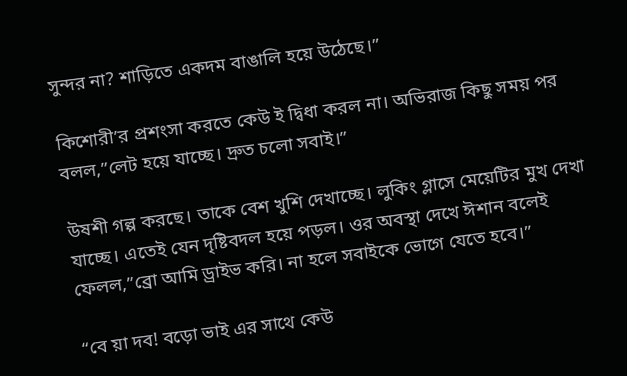সুন্দর না? শাড়িতে একদম বাঙালি হয়ে উঠেছে।”

কিশোরী’র প্রশংসা করতে কেউ ই দ্বিধা করল না। অভিরাজ কিছু সময় পর বলল,”লেট হয়ে যাচ্ছে। দ্রুত চলো সবাই।”

উষশী গল্প করছে। তাকে বেশ খুশি দেখাচ্ছে। লুকিং গ্লাসে মেয়েটির মুখ দেখা যাচ্ছে। এতেই যেন দৃষ্টিবদল হয়ে পড়ল। ওর অবস্থা দেখে ঈশান বলেই ফেলল,”ব্রো আমি ড্রাইভ করি। না হলে সবাইকে ভোগে যেতে হবে।”

“বে য়া দব! বড়ো ভাই এর সাথে কেউ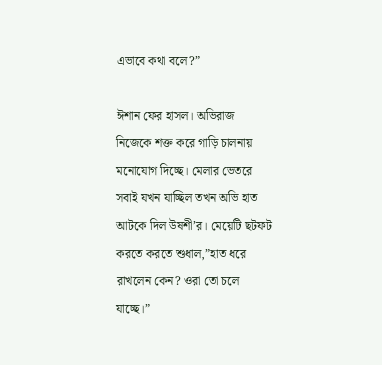এভাবে কথা বলে?”

ঈশান ফের হাসল। অভিরাজ নিজেকে শক্ত করে গাড়ি চালনায় মনোযোগ দিচ্ছে। মেলার ভেতরে সবাই যখন যাচ্ছিল তখন অভি হাত আটকে দিল উষশী’র। মেয়েটি ছটফট করতে করতে শুধাল,”হাত ধরে রাখলেন কেন? ওরা তো চলে যাচ্ছে।”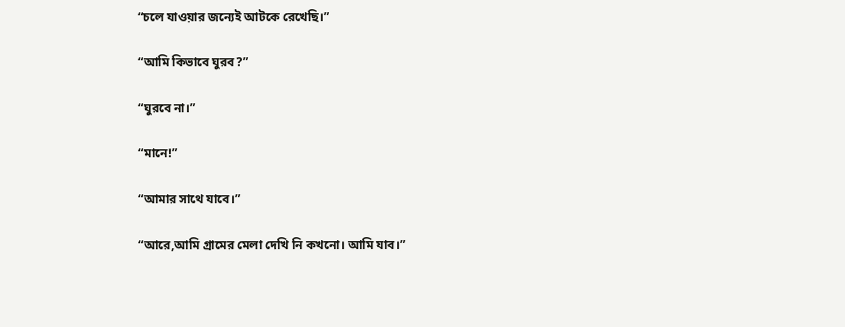“চলে যাওয়ার জন্যেই আটকে রেখেছি।”

“আমি কিভাবে ঘুরব?”

“ঘুরবে না।”

“মানে!”

“আমার সাথে যাবে।”

“আরে,আমি গ্রামের মেলা দেখি নি কখনো। আমি যাব।”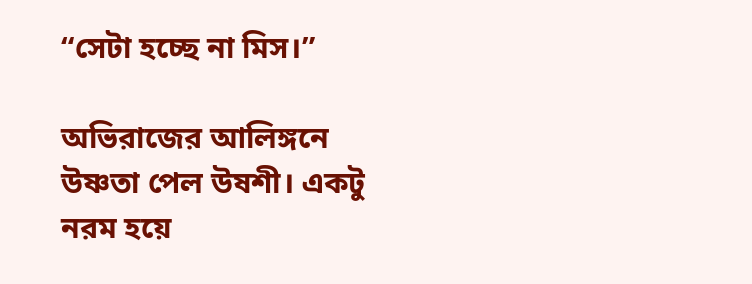“সেটা হচ্ছে না মিস।”

অভিরাজের আলিঙ্গনে উষ্ণতা পেল উষশী। একটু নরম হয়ে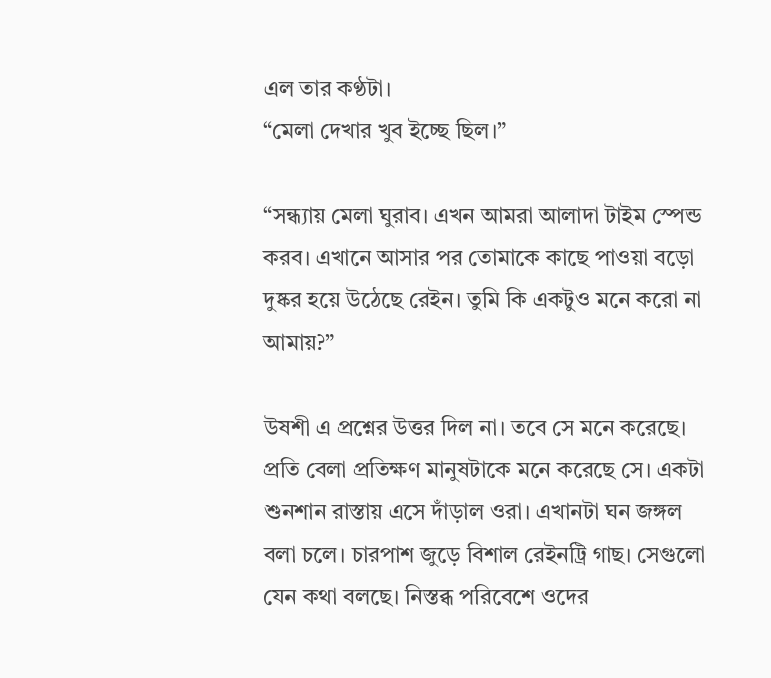এল তার কণ্ঠটা।
“মেলা দেখার খুব ইচ্ছে ছিল।”

“সন্ধ্যায় মেলা ঘুরাব। এখন আমরা আলাদা টাইম স্পেন্ড করব। এখানে আসার পর তোমাকে কাছে পাওয়া বড়ো দুষ্কর হয়ে উঠেছে রেইন। তুমি কি একটুও মনে করো না আমায়?”

উষশী এ প্রশ্নের উত্তর দিল না। তবে সে মনে করেছে। প্রতি বেলা প্রতিক্ষণ মানুষটাকে মনে করেছে সে। একটা শুনশান রাস্তায় এসে দাঁড়াল ওরা। এখানটা ঘন জঙ্গল বলা চলে। চারপাশ জুড়ে বিশাল রেইনট্রি গাছ। সেগুলো যেন কথা বলছে। নিস্তব্ধ পরিবেশে ওদের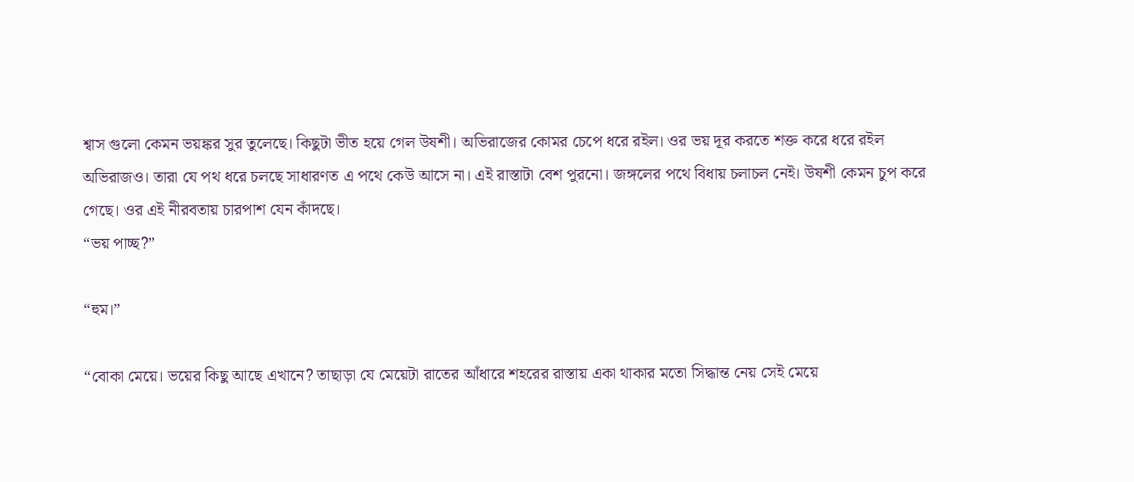শ্বাস গুলো কেমন ভয়ঙ্কর সুর তুলেছে। কিছুটা ভীত হয়ে গেল উষশী। অভিরাজের কোমর চেপে ধরে রইল। ওর ভয় দূর করতে শক্ত করে ধরে রইল অভিরাজও। তারা যে পথ ধরে চলছে সাধারণত এ পথে কেউ আসে না। এই রাস্তাটা বেশ পুরনো। জঙ্গলের পথে বিধায় চলাচল নেই। উষশী কেমন চুপ করে গেছে। ওর এই নীরবতায় চারপাশ যেন কাঁদছে।
“ভয় পাচ্ছ?”

“হুম।”

“বোকা মেয়ে। ভয়ের কিছু আছে এখানে? তাছাড়া যে মেয়েটা রাতের আঁধারে শহরের রাস্তায় একা থাকার মতো সিদ্ধান্ত নেয় সেই মেয়ে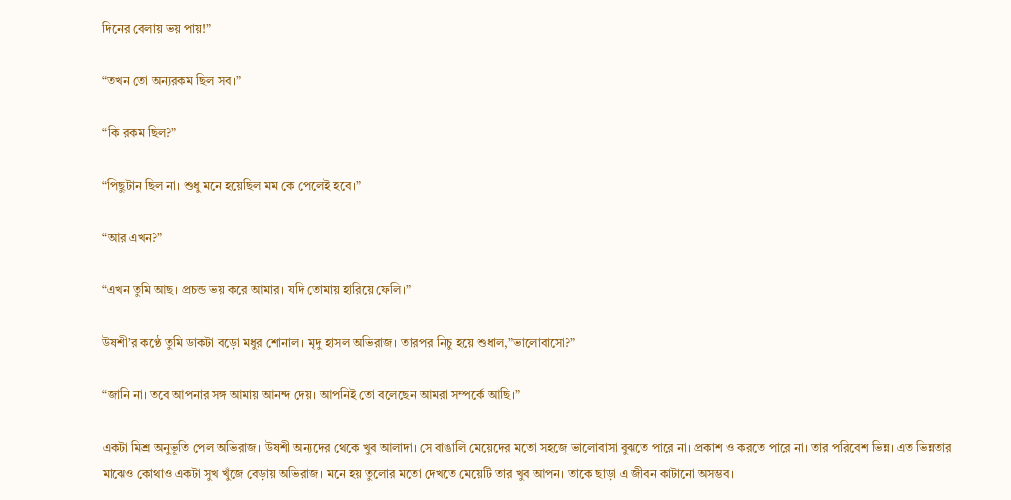দিনের বেলায় ভয় পায়!”

“তখন তো অন্যরকম ছিল সব।”

“কি রকম ছিল?”

“পিছুটান ছিল না। শুধু মনে হয়েছিল মম কে পেলেই হবে।”

“আর এখন?”

“এখন তুমি আছ। প্রচন্ড ভয় করে আমার। যদি তোমায় হারিয়ে ফেলি।”

উষশী’র কণ্ঠে তুমি ডাকটা বড়ো মধুর শোনাল। মৃদু হাসল অভিরাজ। তারপর নিচু হয়ে শুধাল,”ভালোবাসো?”

“জানি না। তবে আপনার সঙ্গ আমায় আনন্দ দেয়। আপনিই তো বলেছেন আমরা সম্পর্কে আছি।”

একটা মিশ্র অনুভূতি পেল অভিরাজ। উষশী অন্যদের থেকে খুব আলাদা। সে বাঙালি মেয়েদের মতো সহজে ভালোবাসা বুঝতে পারে না। প্রকাশ ও করতে পারে না। তার পরিবেশ ভিন্ন। এত ভিন্নতার মাঝেও কোথাও একটা সুখ খুঁজে বেড়ায় অভিরাজ। মনে হয় তুলোর মতো দেখতে মেয়েটি তার খুব আপন। তাকে ছাড়া এ জীবন কাটানো অসম্ভব।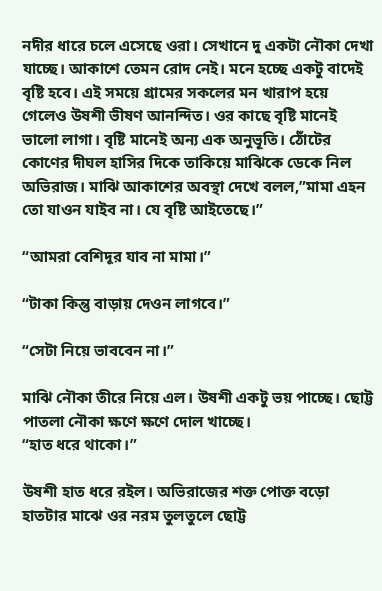নদীর ধারে চলে এসেছে ওরা। সেখানে দু একটা নৌকা দেখা যাচ্ছে। আকাশে তেমন রোদ নেই। মনে হচ্ছে একটু বাদেই বৃষ্টি হবে। এই সময়ে গ্রামের সকলের মন খারাপ হয়ে গেলেও উষশী ভীষণ আনন্দিত। ওর কাছে বৃষ্টি মানেই ভালো লাগা। বৃষ্টি মানেই অন্য এক অনুভূতি। ঠোঁটের কোণের দীঘল হাসির দিকে তাকিয়ে মাঝিকে ডেকে নিল অভিরাজ। মাঝি আকাশের অবস্থা দেখে বলল,”মামা এহন তো যাওন যাইব না। যে বৃষ্টি আইতেছে।”

“আমরা বেশিদূর যাব না মামা।”

“টাকা কিন্তু বাড়ায় দেওন লাগবে।”

“সেটা নিয়ে ভাববেন না।”

মাঝি নৌকা তীরে নিয়ে এল। উষশী একটু ভয় পাচ্ছে। ছোট্ট পাতলা নৌকা ক্ষণে ক্ষণে দোল খাচ্ছে।
“হাত ধরে থাকো।”

উষশী হাত ধরে রইল। অভিরাজের শক্ত পোক্ত বড়ো হাতটার মাঝে ওর নরম তুলতুলে ছোট্ট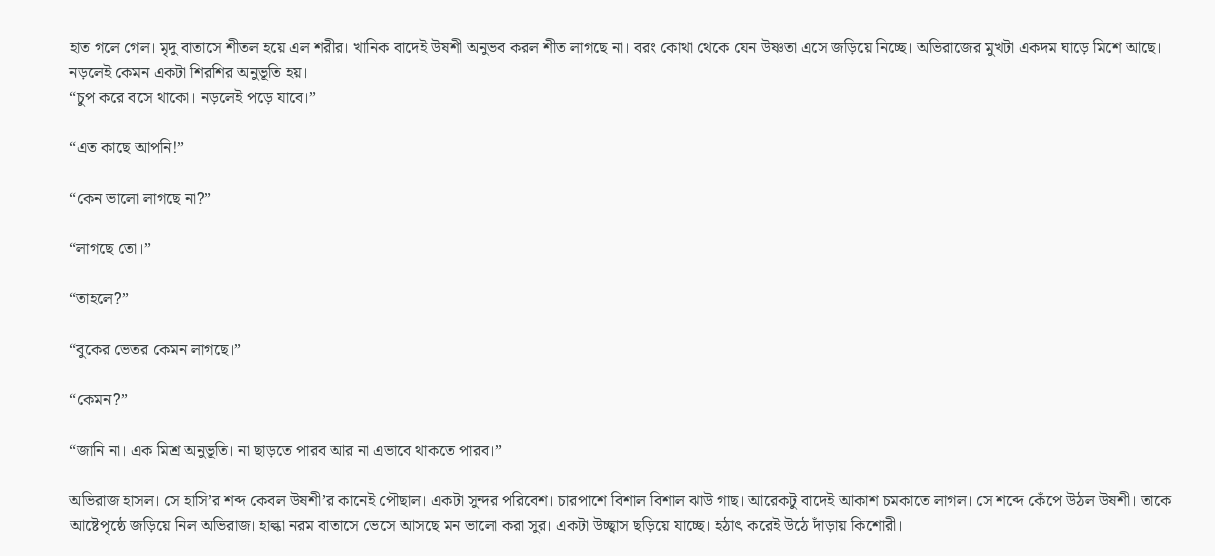হাত গলে গেল। মৃদু বাতাসে শীতল হয়ে এল শরীর। খানিক বাদেই উষশী অনুভব করল শীত লাগছে না। বরং কোথা থেকে যেন উষ্ণতা এসে জড়িয়ে নিচ্ছে। অভিরাজের মুখটা একদম ঘাড়ে মিশে আছে। নড়লেই কেমন একটা শিরশির অনুভূতি হয়।
“চুপ করে বসে থাকো। নড়লেই পড়ে যাবে।”

“এত কাছে আপনি!”

“কেন ভালো লাগছে না?”

“লাগছে তো।”

“তাহলে?”

“বুকের ভেতর কেমন লাগছে।”

“কেমন?”

“জানি না। এক মিশ্র অনুভূতি। না ছাড়তে পারব আর না এভাবে থাকতে পারব।”

অভিরাজ হাসল। সে হাসি’র শব্দ কেবল উষশী’র কানেই পৌছাল। একটা সুন্দর পরিবেশ। চারপাশে বিশাল বিশাল ঝাউ গাছ। আরেকটু বাদেই আকাশ চমকাতে লাগল। সে শব্দে কেঁপে উঠল উষশী। তাকে আষ্টেপৃষ্ঠে জড়িয়ে নিল অভিরাজ। হাল্কা নরম বাতাসে ভেসে আসছে মন ভালো করা সুর। একটা উচ্ছ্বাস ছড়িয়ে যাচ্ছে। হঠাৎ করেই উঠে দাঁড়ায় কিশোরী।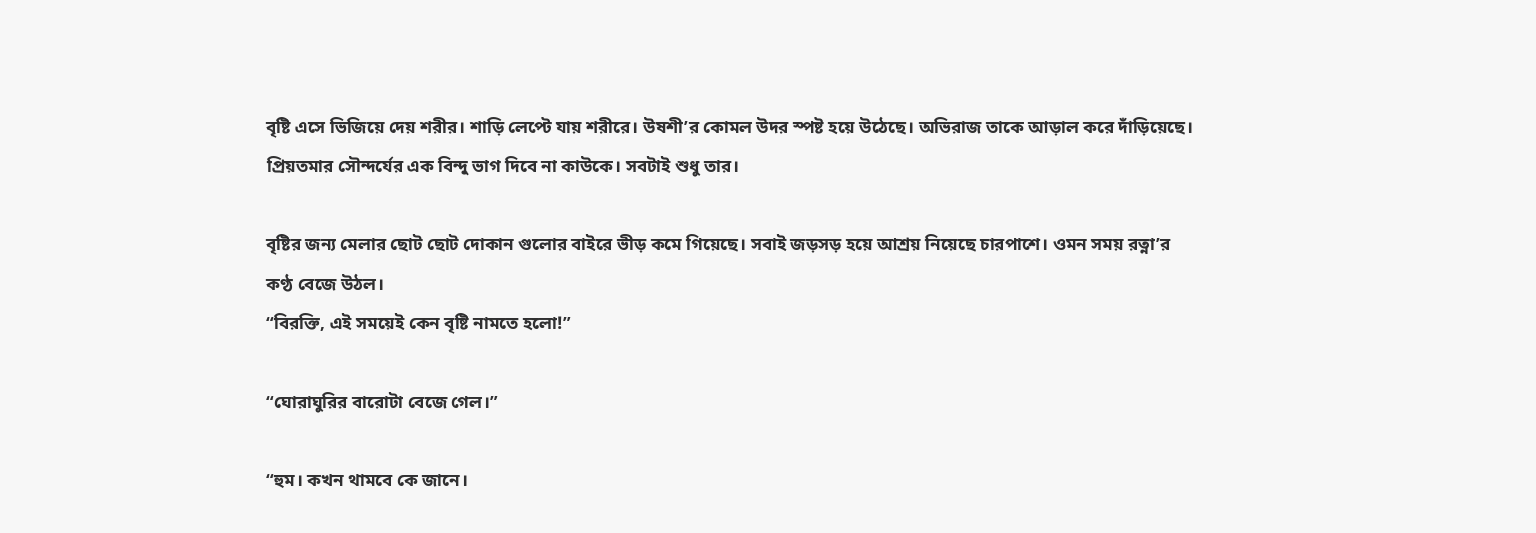বৃষ্টি এসে ভিজিয়ে দেয় শরীর। শাড়ি লেপ্টে যায় শরীরে। উষশী’র কোমল উদর স্পষ্ট হয়ে উঠেছে। অভিরাজ তাকে আড়াল করে দাঁড়িয়েছে। প্রিয়তমার সৌন্দর্যের এক বিন্দু ভাগ দিবে না কাউকে। সবটাই শুধু তার।

বৃষ্টির জন্য মেলার ছোট ছোট দোকান গুলোর বাইরে ভীড় কমে গিয়েছে। সবাই জড়সড় হয়ে আশ্রয় নিয়েছে চারপাশে। ওমন সময় রত্না’র কণ্ঠ বেজে উঠল।
“বিরক্তি, এই সময়েই কেন বৃষ্টি নামতে হলো!”

“ঘোরাঘুরির বারোটা বেজে গেল।”

“হুম। কখন থামবে কে জানে।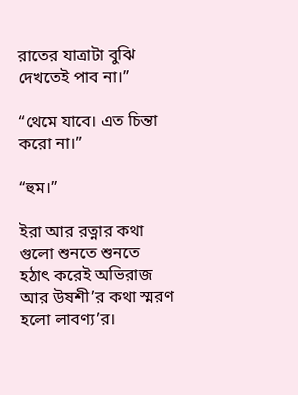রাতের যাত্রাটা বুঝি দেখতেই পাব না।”

“থেমে যাবে। এত চিন্তা করো না।”

“হুম।”

ইরা আর রত্নার কথা গুলো শুনতে শুনতে হঠাৎ করেই অভিরাজ আর উষশী’র কথা স্মরণ হলো লাবণ্য’র।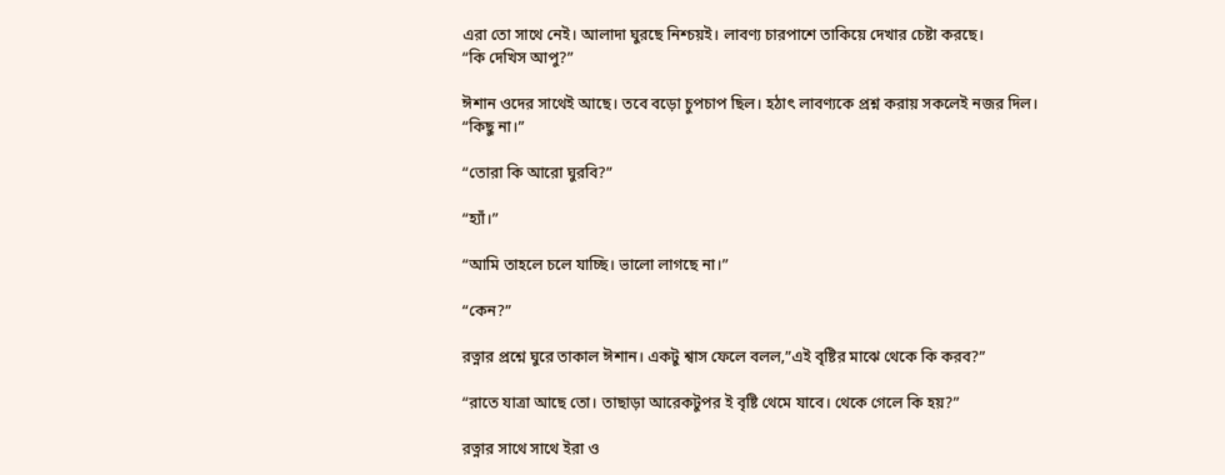এরা তো সাথে নেই। আলাদা ঘুরছে নিশ্চয়ই। লাবণ্য চারপাশে তাকিয়ে দেখার চেষ্টা করছে।
“কি দেখিস আপু?”

ঈশান ওদের সাথেই আছে। তবে বড়ো চুপচাপ ছিল। হঠাৎ লাবণ্যকে প্রশ্ন করায় সকলেই নজর দিল।
“কিছু না।”

“তোরা কি আরো ঘুরবি?”

“হ্যাঁ।”

“আমি তাহলে চলে যাচ্ছি। ভালো লাগছে না।”

“কেন?”

রত্নার প্রশ্নে ঘুরে তাকাল ঈশান। একটু শ্বাস ফেলে বলল,”এই বৃষ্টির মাঝে থেকে কি করব?”

“রাতে যাত্রা আছে তো। তাছাড়া আরেকটুপর ই বৃষ্টি থেমে যাবে। থেকে গেলে কি হয়?”

রত্নার সাথে সাথে ইরা ও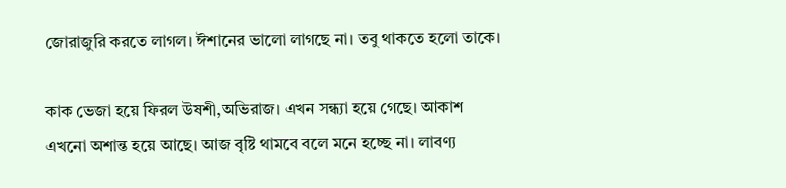জোরাজুরি করতে লাগল। ঈশানের ভালো লাগছে না। তবু থাকতে হলো তাকে।

কাক ভেজা হয়ে ফিরল উষশী,অভিরাজ। এখন সন্ধ্যা হয়ে গেছে। আকাশ এখনো অশান্ত হয়ে আছে। আজ বৃষ্টি থামবে বলে মনে হচ্ছে না। লাবণ্য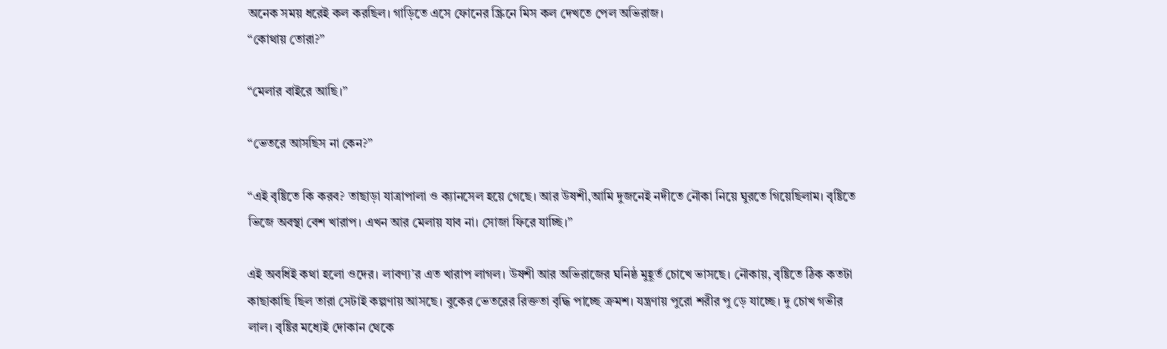অনেক সময় ধরেই কল করছিল। গাড়িতে এসে ফোনের স্ক্রিনে মিস কল দেখতে পেল অভিরাজ।
“কোথায় তোরা?”

“মেলার বাইরে আছি।”

“ভেতরে আসছিস না কেন?”

“এই বৃষ্টিতে কি করব? তাছাড়া যাত্রাপালা ও ক্যানসেল হয়ে গেছে। আর উষশী,আমি দুজনেই নদীতে নৌকা নিয়ে ঘুরতে গিয়েছিলাম। বৃষ্টিতে ভিজে অবস্থা বেশ খারাপ। এখন আর মেলায় যাব না। সোজা ফিরে যাচ্ছি।”

এই অবধিই কথা হলো ওদের। লাবণ্য’র এত খারাপ লাগল। উষশী আর অভিরাজের ঘনিষ্ঠ মুহূর্ত চোখে ভাসছে। নৌকায়, বৃষ্টিতে ঠিক কতটা কাছাকাছি ছিল তারা সেটাই কল্পণায় আসছে। বুকের ভেতরের রিক্ততা বৃদ্ধি পাচ্ছে ক্রমশ। যন্ত্রণায় পুরো শরীর পু ড়ে যাচ্ছে। দু চোখ গভীর লাল। বৃষ্টির মধ্যেই দোকান থেকে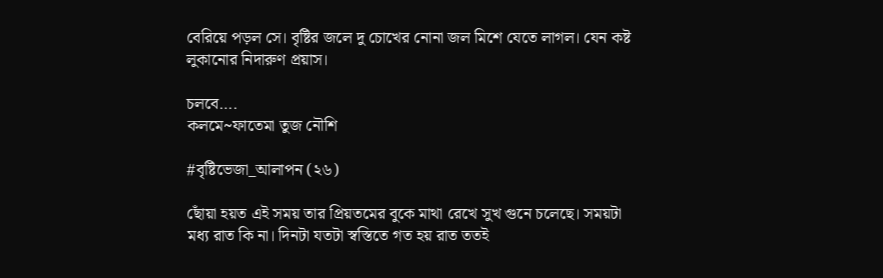বেরিয়ে পড়ল সে। বৃষ্টির জলে দু চোখের নোনা জল মিশে যেতে লাগল। যেন কষ্ট লুকানোর নিদারুণ প্রয়াস।

চলবে….
কলমে~ফাতেমা তুজ নৌশি

#বৃষ্টিভেজা_আলাপন (২৬)

ছোঁয়া হয়ত এই সময় তার প্রিয়তমের বুকে মাথা রেখে সুখ গুনে চলেছে। সময়টা মধ্য রাত কি না। দিনটা যতটা স্বস্তিতে গত হয় রাত ততই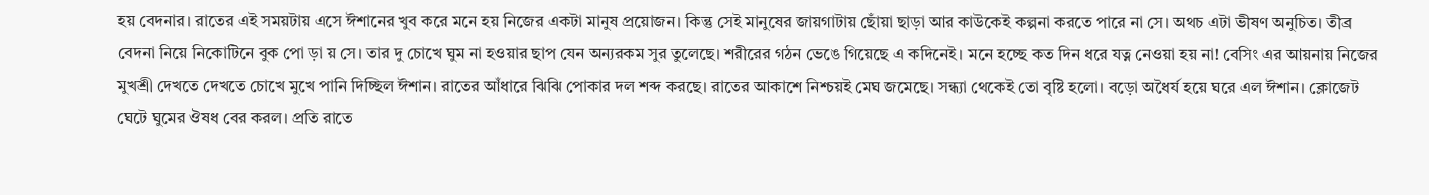হয় বেদনার। রাতের এই সময়টায় এসে ঈশানের খুব করে মনে হয় নিজের একটা মানুষ প্রয়োজন। কিন্তু সেই মানুষের জায়গাটায় ছোঁয়া ছাড়া আর কাউকেই কল্পনা করতে পারে না সে। অথচ এটা ভীষণ অনুচিত। তীব্র বেদনা নিয়ে নিকোটিনে বুক পো ড়া য় সে। তার দু চোখে ঘুম না হওয়ার ছাপ যেন অন্যরকম সুর তুলেছে। শরীরের গঠন ভেঙে গিয়েছে এ কদিনেই। মনে হচ্ছে কত দিন ধরে যত্ন নেওয়া হয় না! বেসিং এর আয়নায় নিজের মুখশ্রী দেখতে দেখতে চোখে মুখে পানি দিচ্ছিল ঈশান। রাতের আঁধারে ঝিঝি পোকার দল শব্দ করছে। রাতের আকাশে নিশ্চয়ই মেঘ জমেছে। সন্ধ্যা থেকেই তো বৃষ্টি হলো। বড়ো অধৈর্য হয়ে ঘরে এল ঈশান। ক্লোজেট ঘেটে ঘুমের ঔষধ বের করল। প্রতি রাতে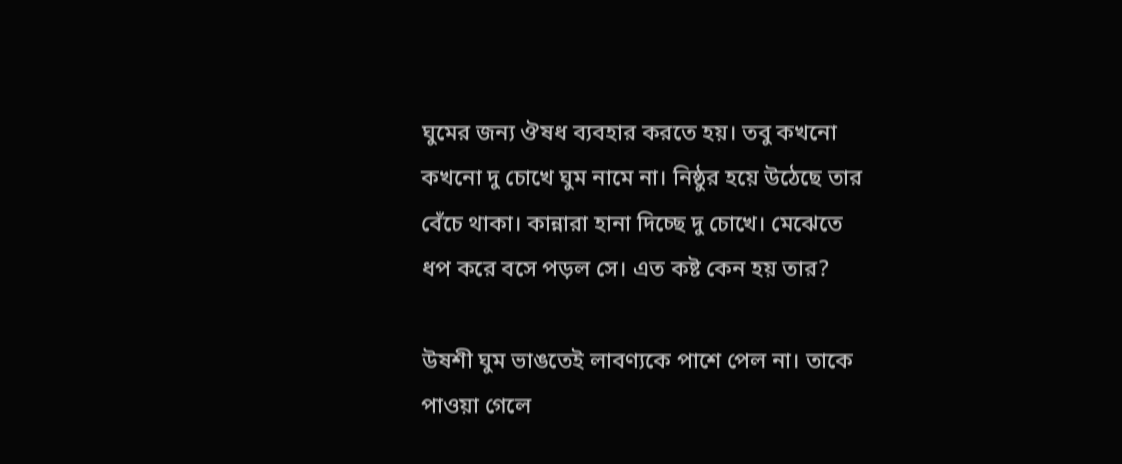ঘুমের জন্য ঔষধ ব্যবহার করতে হয়। তবু কখনো কখনো দু চোখে ঘুম নামে না। নিষ্ঠুর হয়ে উঠেছে তার বেঁচে থাকা। কান্নারা হানা দিচ্ছে দু চোখে। মেঝেতে ধপ করে বসে পড়ল সে। এত কষ্ট কেন হয় তার?

উষশী ঘুম ভাঙতেই লাবণ্যকে পাশে পেল না। তাকে পাওয়া গেলে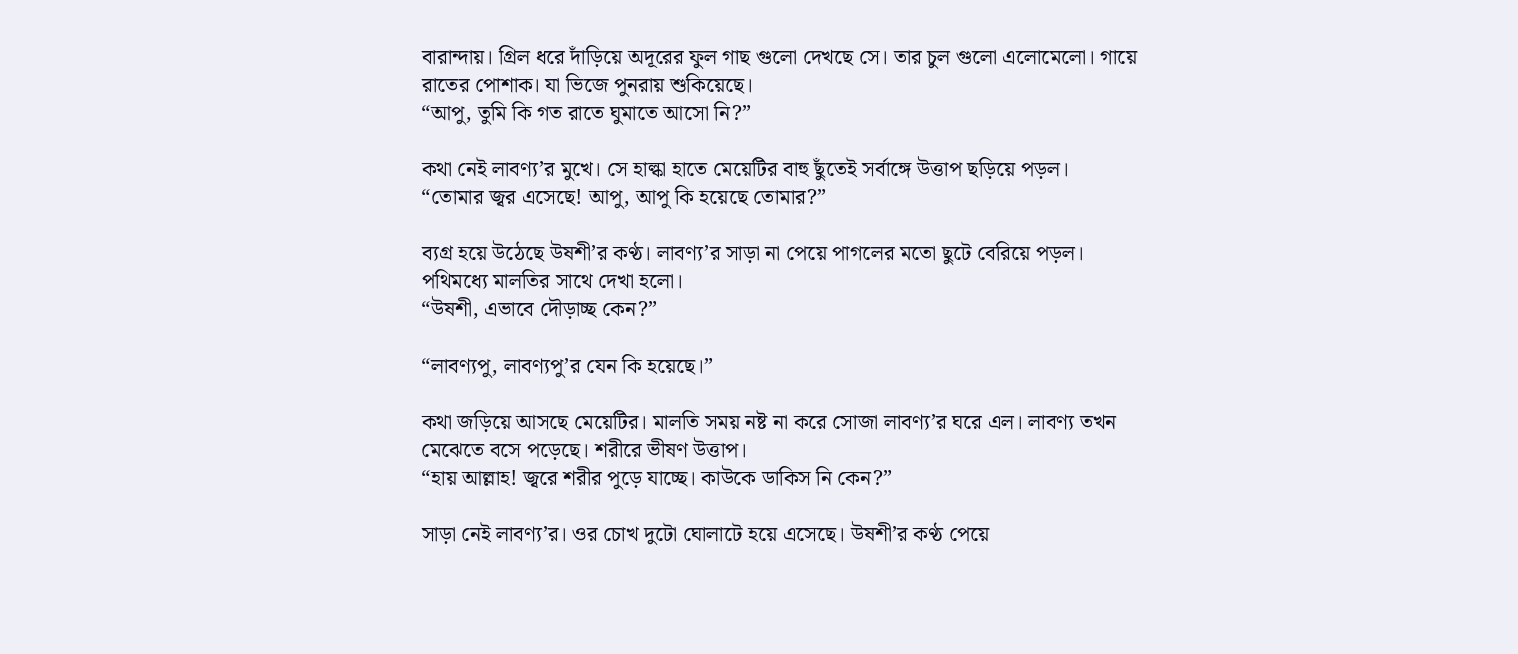বারান্দায়। গ্রিল ধরে দাঁড়িয়ে অদূরের ফুল গাছ গুলো দেখছে সে। তার চুল গুলো এলোমেলো। গায়ে রাতের পোশাক। যা ভিজে পুনরায় শুকিয়েছে।
“আপু, তুমি কি গত রাতে ঘুমাতে আসো নি?”

কথা নেই লাবণ্য’র মুখে। সে হাল্কা হাতে মেয়েটির বাহু ছুঁতেই সর্বাঙ্গে উত্তাপ ছড়িয়ে পড়ল।
“তোমার জ্বর এসেছে! আপু, আপু কি হয়েছে তোমার?”

ব্যগ্র হয়ে উঠেছে উষশী’র কণ্ঠ। লাবণ্য’র সাড়া না পেয়ে পাগলের মতো ছুটে বেরিয়ে পড়ল। পথিমধ্যে মালতির সাথে দেখা হলো।
“উষশী, এভাবে দৌড়াচ্ছ কেন?”

“লাবণ্যপু, লাবণ্যপু’র যেন কি হয়েছে।”

কথা জড়িয়ে আসছে মেয়েটির। মালতি সময় নষ্ট না করে সোজা লাবণ্য’র ঘরে এল। লাবণ্য তখন মেঝেতে বসে পড়েছে। শরীরে ভীষণ উত্তাপ।
“হায় আল্লাহ! জ্বরে শরীর পুড়ে যাচ্ছে। কাউকে ডাকিস নি কেন?”

সাড়া নেই লাবণ্য’র। ওর চোখ দুটো ঘোলাটে হয়ে এসেছে। উষশী’র কণ্ঠ পেয়ে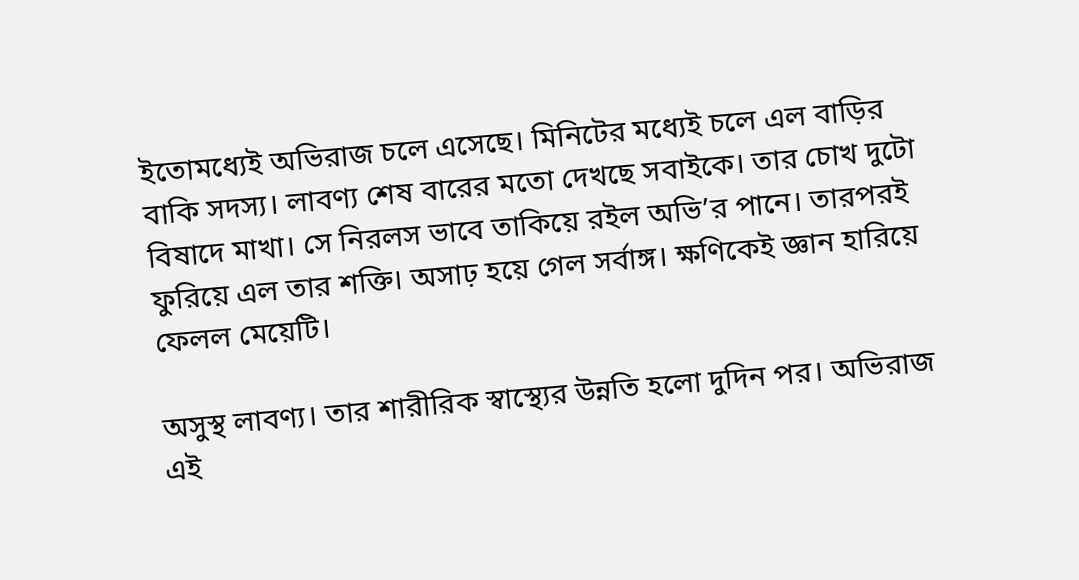ইতোমধ্যেই অভিরাজ চলে এসেছে। মিনিটের মধ্যেই চলে এল বাড়ির বাকি সদস্য। লাবণ্য শেষ বারের মতো দেখছে সবাইকে। তার চোখ দুটো বিষাদে মাখা। সে নিরলস ভাবে তাকিয়ে রইল অভি’র পানে। তারপরই ফুরিয়ে এল তার শক্তি। অসাঢ় হয়ে গেল সর্বাঙ্গ। ক্ষণিকেই জ্ঞান হারিয়ে ফেলল মেয়েটি।

অসুস্থ লাবণ্য। তার শারীরিক স্বাস্থ্যের উন্নতি হলো দুদিন পর। অভিরাজ এই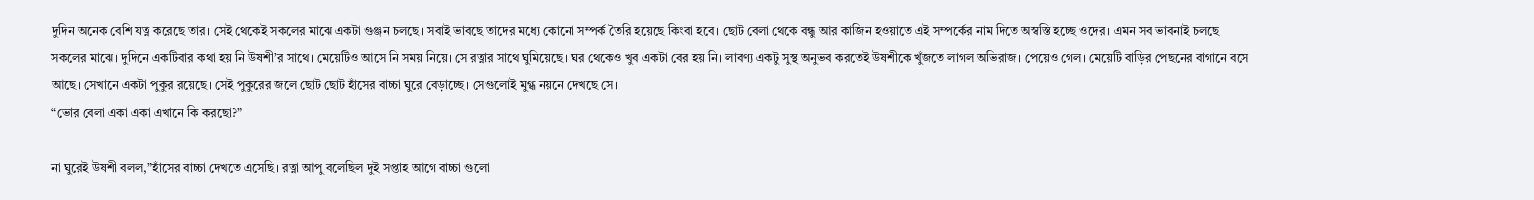দুদিন অনেক বেশি যত্ন করেছে তার। সেই থেকেই সকলের মাঝে একটা গুঞ্জন চলছে। সবাই ভাবছে তাদের মধ্যে কোনো সম্পর্ক তৈরি হয়েছে কিংবা হবে। ছোট বেলা থেকে বন্ধু আর কাজিন হওয়াতে এই সম্পর্কের নাম দিতে অস্বস্তি হচ্ছে ওদের। এমন সব ভাবনাই চলছে সকলের মাঝে। দুদিনে একটিবার কথা হয় নি উষশী’র সাথে। মেয়েটিও আসে নি সময় নিয়ে। সে রত্নার সাথে ঘুমিয়েছে। ঘর থেকেও খুব একটা বের হয় নি। লাবণ্য একটু সুস্থ অনুভব করতেই উষশীকে খুঁজতে লাগল অভিরাজ। পেয়েও গেল। মেয়েটি বাড়ির পেছনের বাগানে বসে আছে। সেখানে একটা পুকুর রয়েছে। সেই পুকুরের জলে ছোট ছোট হাঁসের বাচ্চা ঘুরে বেড়াচ্ছে। সেগুলোই মুগ্ধ নয়নে দেখছে সে।
“ভোর বেলা একা একা এখানে কি করছো?”

না ঘুরেই উষশী বলল,”হাঁসের বাচ্চা দেখতে এসেছি। রত্না আপু বলেছিল দুই সপ্তাহ আগে বাচ্চা গুলো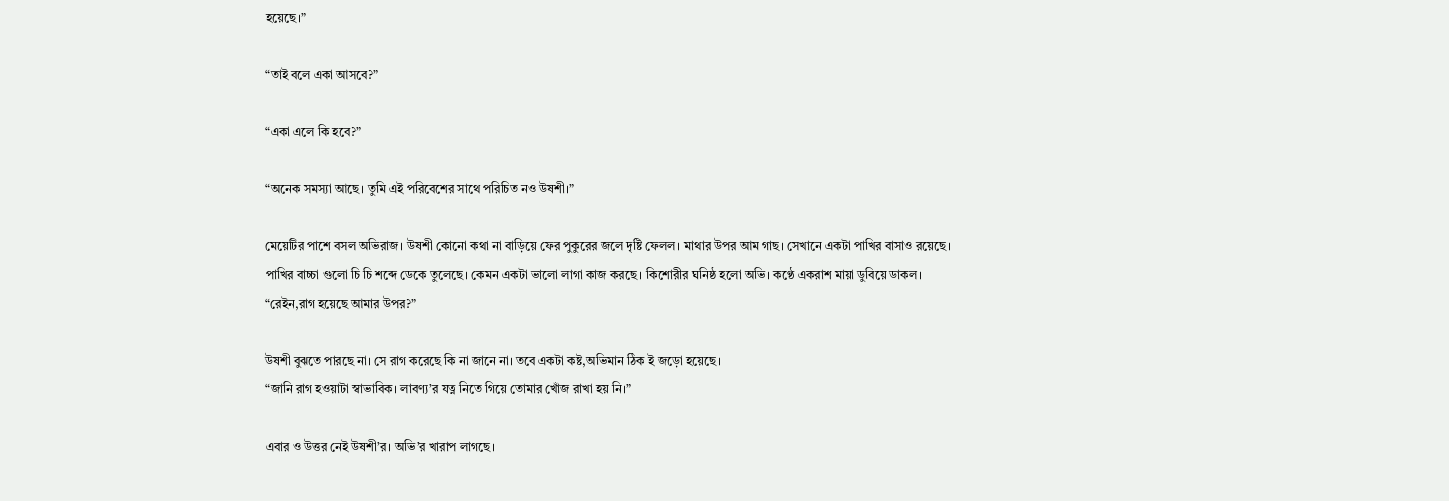হয়েছে।”

“তাই বলে একা আসবে?”

“একা এলে কি হবে?”

“অনেক সমস্যা আছে। তুমি এই পরিবেশের সাথে পরিচিত নও উষশী।”

মেয়েটির পাশে বসল অভিরাজ। উষশী কোনো কথা না বাড়িয়ে ফের পুকুরের জলে দৃষ্টি ফেলল। মাথার উপর আম গাছ। সেখানে একটা পাখির বাসাও রয়েছে। পাখির বাচ্চা গুলো চি চি শব্দে ডেকে তুলেছে। কেমন একটা ভালো লাগা কাজ করছে। কিশোরীর ঘনিষ্ঠ হলো অভি। কণ্ঠে একরাশ মায়া ডুবিয়ে ডাকল।
“রেইন,রাগ হয়েছে আমার উপর?”

উষশী বুঝতে পারছে না। সে রাগ করেছে কি না জানে না। তবে একটা কষ্ট,অভিমান ঠিক ই জড়ো হয়েছে।
“জানি রাগ হওয়াটা স্বাভাবিক। লাবণ্য’র যত্ন নিতে গিয়ে তোমার খোঁজ রাখা হয় নি।”

এবার ও উত্তর নেই উষশী’র। অভি’র খারাপ লাগছে।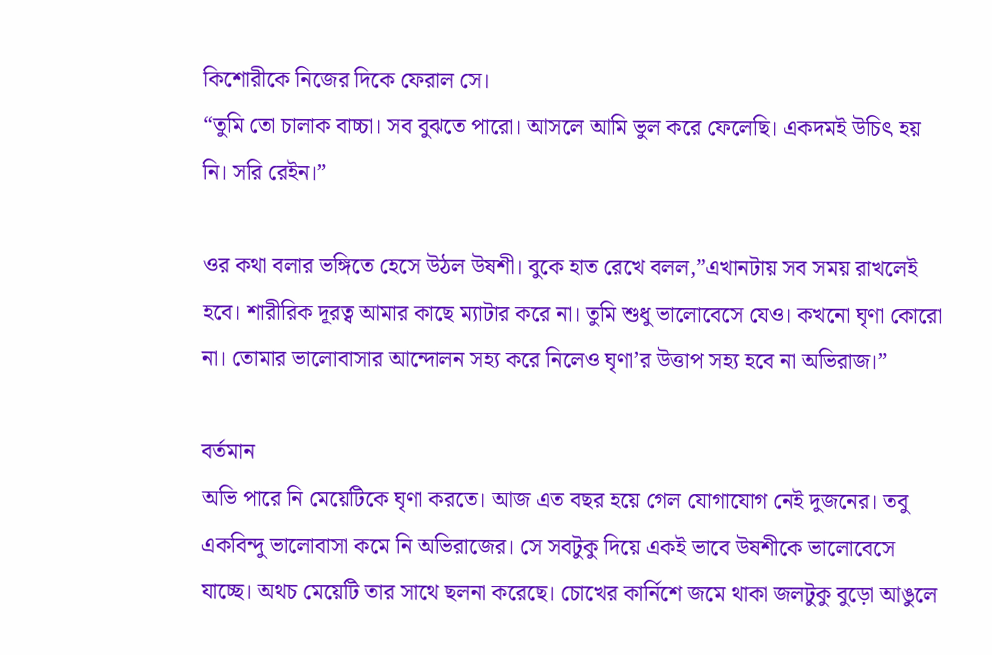কিশোরীকে নিজের দিকে ফেরাল সে।
“তুমি তো চালাক বাচ্চা। সব বুঝতে পারো। আসলে আমি ভুল করে ফেলেছি। একদমই উচিৎ হয় নি। সরি রেইন।”

ওর কথা বলার ভঙ্গিতে হেসে উঠল উষশী। বুকে হাত রেখে বলল,”এখানটায় সব সময় রাখলেই হবে। শারীরিক দূরত্ব আমার কাছে ম্যাটার করে না। তুমি শুধু ভালোবেসে যেও। কখনো ঘৃণা কোরো না। তোমার ভালোবাসার আন্দোলন সহ্য করে নিলেও ঘৃণা’র উত্তাপ সহ্য হবে না অভিরাজ।”

বর্তমান
অভি পারে নি মেয়েটিকে ঘৃণা করতে। আজ এত বছর হয়ে গেল যোগাযোগ নেই দুজনের। তবু একবিন্দু ভালোবাসা কমে নি অভিরাজের। সে সবটুকু দিয়ে একই ভাবে উষশীকে ভালোবেসে যাচ্ছে। অথচ মেয়েটি তার সাথে ছলনা করেছে। চোখের কার্নিশে জমে থাকা জলটুকু বুড়ো আঙুলে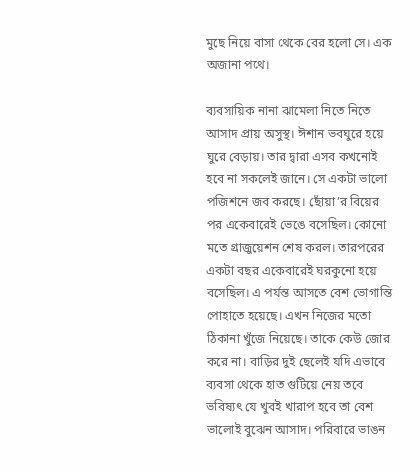মুছে নিয়ে বাসা থেকে বের হলো সে। এক অজানা পথে।

ব্যবসায়িক নানা ঝামেলা নিতে নিতে আসাদ প্রায় অসুস্থ। ঈশান ভবঘুরে হয়ে ঘুরে বেড়ায়। তার দ্বারা এসব কখনোই হবে না সকলেই জানে। সে একটা ভালো পজিশনে জব করছে। ছোঁয়া’র বিয়ের পর একেবারেই ভেঙে বসেছিল। কোনো মতে গ্রাজুয়েশন শেষ করল। তারপরের একটা বছর একেবারেই ঘরকুনো হয়ে বসেছিল। এ পর্যন্ত আসতে বেশ ভোগান্তি পোহাতে হয়েছে। এখন নিজের মতো ঠিকানা খুঁজে নিয়েছে। তাকে কেউ জোর করে না। বাড়ির দুই ছেলেই যদি এভাবে ব্যবসা থেকে হাত গুটিয়ে নেয় তবে ভবিষ্যৎ যে খুবই খারাপ হবে তা বেশ ভালোই বুঝেন আসাদ। পরিবারে ভাঙন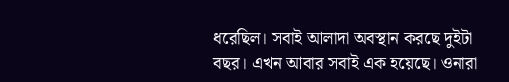ধরেছিল। সবাই আলাদা অবস্থান করছে দুইটা বছর। এখন আবার সবাই এক হয়েছে। ওনারা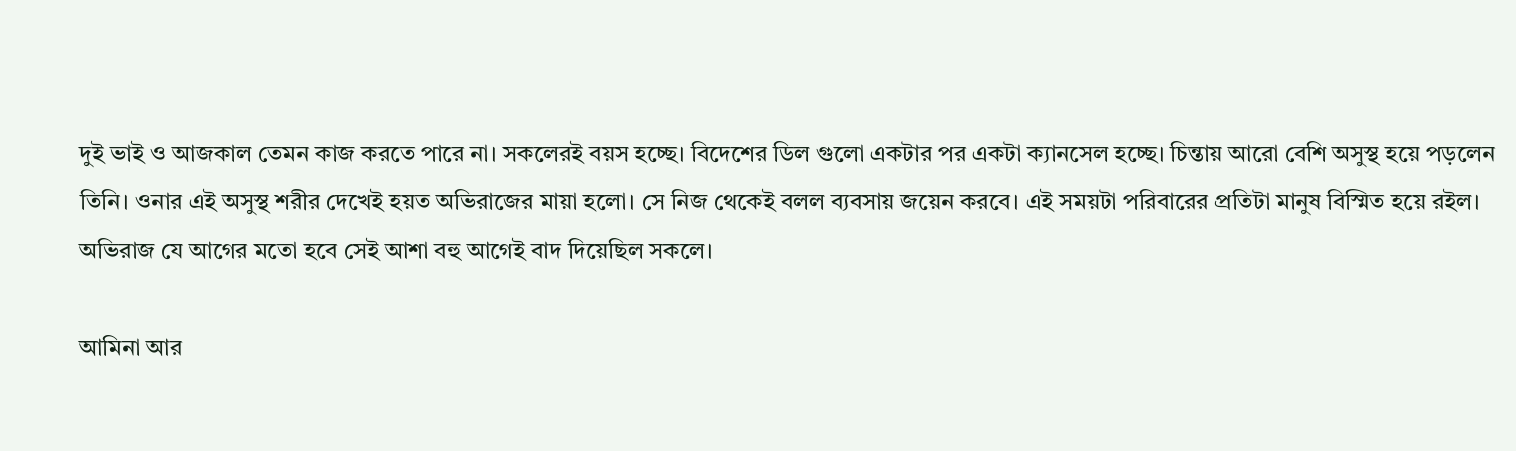দুই ভাই ও আজকাল তেমন কাজ করতে পারে না। সকলেরই বয়স হচ্ছে। বিদেশের ডিল গুলো একটার পর একটা ক্যানসেল হচ্ছে। চিন্তায় আরো বেশি অসুস্থ হয়ে পড়লেন তিনি। ওনার এই অসুস্থ শরীর দেখেই হয়ত অভিরাজের মায়া হলো। সে নিজ থেকেই বলল ব্যবসায় জয়েন করবে। এই সময়টা পরিবারের প্রতিটা মানুষ বিস্মিত হয়ে রইল। অভিরাজ যে আগের মতো হবে সেই আশা বহু আগেই বাদ দিয়েছিল সকলে।

আমিনা আর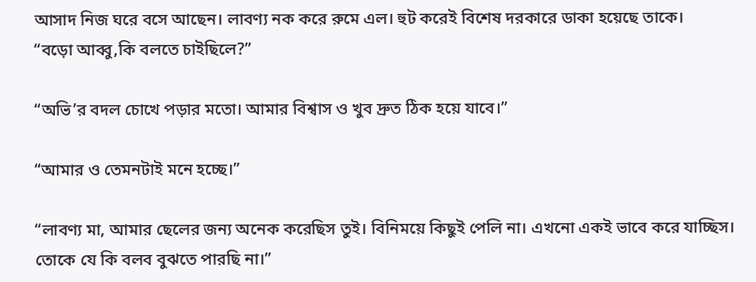আসাদ নিজ ঘরে বসে আছেন। লাবণ্য নক করে রুমে এল। হুট করেই বিশেষ দরকারে ডাকা হয়েছে তাকে।
“বড়ো আব্বু,কি বলতে চাইছিলে?”

“অভি’র বদল চোখে পড়ার মতো। আমার বিশ্বাস ও খুব দ্রুত ঠিক হয়ে যাবে।”

“আমার ও তেমনটাই মনে হচ্ছে।”

“লাবণ্য মা, আমার ছেলের জন্য অনেক করেছিস তুই। বিনিময়ে কিছুই পেলি না। এখনো একই ভাবে করে যাচ্ছিস। তোকে যে কি বলব বুঝতে পারছি না।”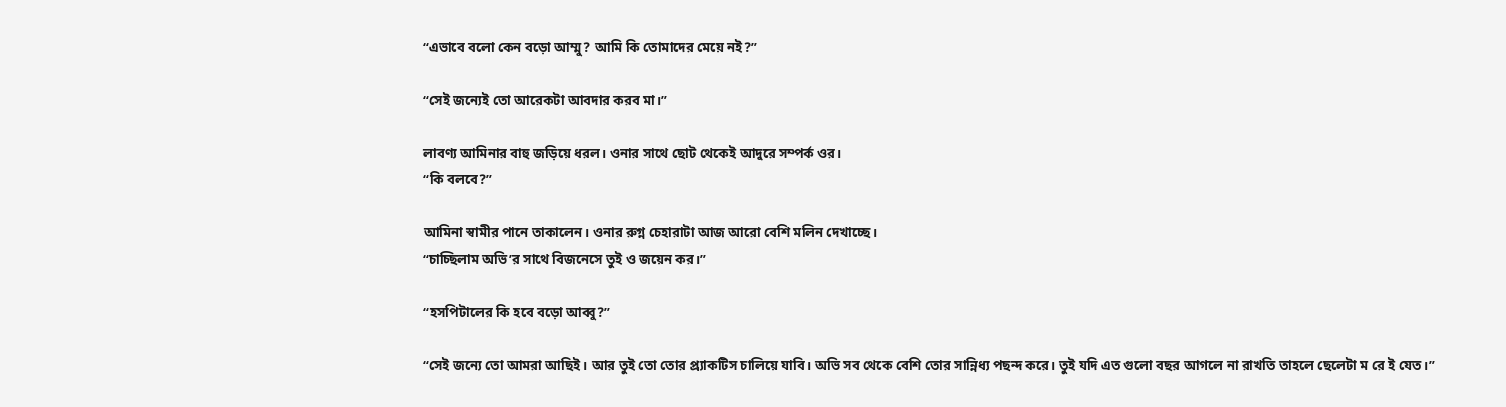“এভাবে বলো কেন বড়ো আম্মু? আমি কি তোমাদের মেয়ে নই?”

“সেই জন্যেই তো আরেকটা আবদার করব মা।”

লাবণ্য আমিনার বাহু জড়িয়ে ধরল। ওনার সাথে ছোট থেকেই আদুরে সম্পর্ক ওর।
“কি বলবে?”

আমিনা স্বামীর পানে তাকালেন। ওনার রুগ্ন চেহারাটা আজ আরো বেশি মলিন দেখাচ্ছে।
“চাচ্ছিলাম অভি’র সাথে বিজনেসে তুই ও জয়েন কর।”

“হসপিটালের কি হবে বড়ো আব্বু?”

“সেই জন্যে তো আমরা আছিই। আর তুই তো তোর প্র্যাকটিস চালিয়ে যাবি। অভি সব থেকে বেশি তোর সান্নিধ্য পছন্দ করে। তুই যদি এত গুলো বছর আগলে না রাখতি তাহলে ছেলেটা ম রে ই যেত।”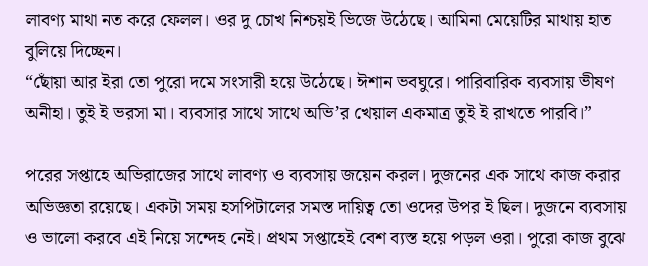লাবণ্য মাথা নত করে ফেলল। ওর দু চোখ নিশ্চয়ই ভিজে উঠেছে। আমিনা মেয়েটির মাথায় হাত বুলিয়ে দিচ্ছেন।
“ছোঁয়া আর ইরা তো পুরো দমে সংসারী হয়ে উঠেছে। ঈশান ভবঘুরে। পারিবারিক ব্যবসায় ভীষণ অনীহা। তুই ই ভরসা মা। ব্যবসার সাথে সাথে অভি’র খেয়াল একমাত্র তুই ই রাখতে পারবি।”

পরের সপ্তাহে অভিরাজের সাথে লাবণ্য ও ব্যবসায় জয়েন করল। দুজনের এক সাথে কাজ করার অভিজ্ঞতা রয়েছে। একটা সময় হসপিটালের সমস্ত দায়িত্ব তো ওদের উপর ই ছিল। দুজনে ব্যবসায় ও ভালো করবে এই নিয়ে সন্দেহ নেই। প্রথম সপ্তাহেই বেশ ব্যস্ত হয়ে পড়ল ওরা। পুরো কাজ বুঝে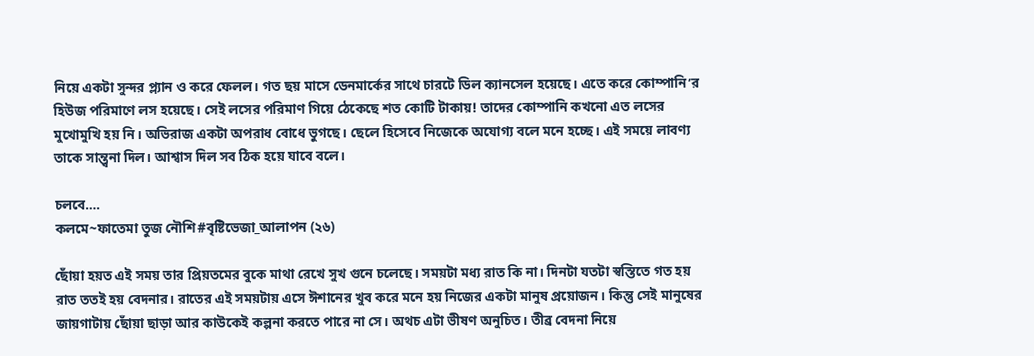নিয়ে একটা সুন্দর প্ল্যান ও করে ফেলল। গত ছয় মাসে ডেনমার্কের সাথে চারটে ডিল ক্যানসেল হয়েছে। এতে করে কোম্পানি’র হিউজ পরিমাণে লস হয়েছে। সেই লসের পরিমাণ গিয়ে ঠেকেছে শত কোটি টাকায়! তাদের কোম্পানি কখনো এত লসের মুখোমুখি হয় নি। অভিরাজ একটা অপরাধ বোধে ভুগছে। ছেলে হিসেবে নিজেকে অযোগ্য বলে মনে হচ্ছে। এই সময়ে লাবণ্য তাকে সান্ত্বনা দিল। আশ্বাস দিল সব ঠিক হয়ে যাবে বলে।

চলবে….
কলমে~ফাতেমা তুজ নৌশি#বৃষ্টিভেজা_আলাপন (২৬)

ছোঁয়া হয়ত এই সময় তার প্রিয়তমের বুকে মাথা রেখে সুখ গুনে চলেছে। সময়টা মধ্য রাত কি না। দিনটা যতটা স্বস্তিতে গত হয় রাত ততই হয় বেদনার। রাতের এই সময়টায় এসে ঈশানের খুব করে মনে হয় নিজের একটা মানুষ প্রয়োজন। কিন্তু সেই মানুষের জায়গাটায় ছোঁয়া ছাড়া আর কাউকেই কল্পনা করতে পারে না সে। অথচ এটা ভীষণ অনুচিত। তীব্র বেদনা নিয়ে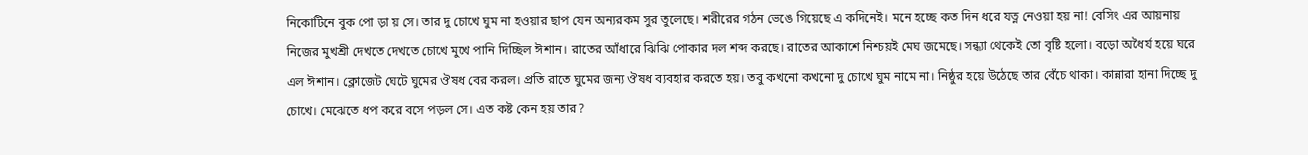নিকোটিনে বুক পো ড়া য় সে। তার দু চোখে ঘুম না হওয়ার ছাপ যেন অন্যরকম সুর তুলেছে। শরীরের গঠন ভেঙে গিয়েছে এ কদিনেই। মনে হচ্ছে কত দিন ধরে যত্ন নেওয়া হয় না! বেসিং এর আয়নায় নিজের মুখশ্রী দেখতে দেখতে চোখে মুখে পানি দিচ্ছিল ঈশান। রাতের আঁধারে ঝিঝি পোকার দল শব্দ করছে। রাতের আকাশে নিশ্চয়ই মেঘ জমেছে। সন্ধ্যা থেকেই তো বৃষ্টি হলো। বড়ো অধৈর্য হয়ে ঘরে এল ঈশান। ক্লোজেট ঘেটে ঘুমের ঔষধ বের করল। প্রতি রাতে ঘুমের জন্য ঔষধ ব্যবহার করতে হয়। তবু কখনো কখনো দু চোখে ঘুম নামে না। নিষ্ঠুর হয়ে উঠেছে তার বেঁচে থাকা। কান্নারা হানা দিচ্ছে দু চোখে। মেঝেতে ধপ করে বসে পড়ল সে। এত কষ্ট কেন হয় তার?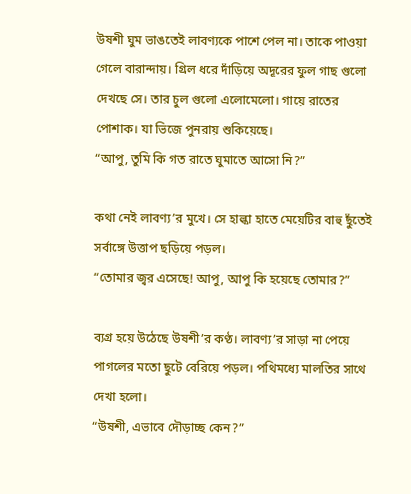উষশী ঘুম ভাঙতেই লাবণ্যকে পাশে পেল না। তাকে পাওয়া গেলে বারান্দায়। গ্রিল ধরে দাঁড়িয়ে অদূরের ফুল গাছ গুলো দেখছে সে। তার চুল গুলো এলোমেলো। গায়ে রাতের পোশাক। যা ভিজে পুনরায় শুকিয়েছে।
“আপু, তুমি কি গত রাতে ঘুমাতে আসো নি?”

কথা নেই লাবণ্য’র মুখে। সে হাল্কা হাতে মেয়েটির বাহু ছুঁতেই সর্বাঙ্গে উত্তাপ ছড়িয়ে পড়ল।
“তোমার জ্বর এসেছে! আপু, আপু কি হয়েছে তোমার?”

ব্যগ্র হয়ে উঠেছে উষশী’র কণ্ঠ। লাবণ্য’র সাড়া না পেয়ে পাগলের মতো ছুটে বেরিয়ে পড়ল। পথিমধ্যে মালতির সাথে দেখা হলো।
“উষশী, এভাবে দৌড়াচ্ছ কেন?”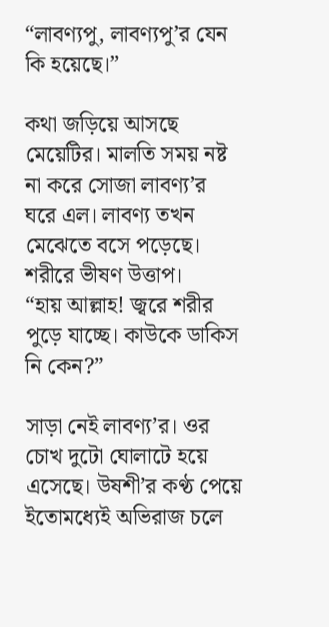“লাবণ্যপু, লাবণ্যপু’র যেন কি হয়েছে।”

কথা জড়িয়ে আসছে মেয়েটির। মালতি সময় নষ্ট না করে সোজা লাবণ্য’র ঘরে এল। লাবণ্য তখন মেঝেতে বসে পড়েছে। শরীরে ভীষণ উত্তাপ।
“হায় আল্লাহ! জ্বরে শরীর পুড়ে যাচ্ছে। কাউকে ডাকিস নি কেন?”

সাড়া নেই লাবণ্য’র। ওর চোখ দুটো ঘোলাটে হয়ে এসেছে। উষশী’র কণ্ঠ পেয়ে ইতোমধ্যেই অভিরাজ চলে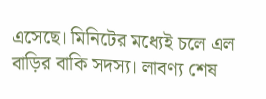এসেছে। মিনিটের মধ্যেই চলে এল বাড়ির বাকি সদস্য। লাবণ্য শেষ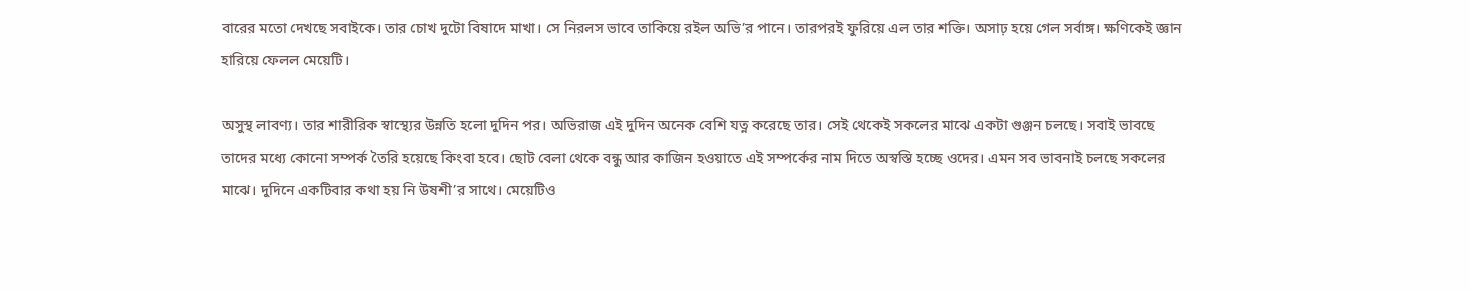বারের মতো দেখছে সবাইকে। তার চোখ দুটো বিষাদে মাখা। সে নিরলস ভাবে তাকিয়ে রইল অভি’র পানে। তারপরই ফুরিয়ে এল তার শক্তি। অসাঢ় হয়ে গেল সর্বাঙ্গ। ক্ষণিকেই জ্ঞান হারিয়ে ফেলল মেয়েটি।

অসুস্থ লাবণ্য। তার শারীরিক স্বাস্থ্যের উন্নতি হলো দুদিন পর। অভিরাজ এই দুদিন অনেক বেশি যত্ন করেছে তার। সেই থেকেই সকলের মাঝে একটা গুঞ্জন চলছে। সবাই ভাবছে তাদের মধ্যে কোনো সম্পর্ক তৈরি হয়েছে কিংবা হবে। ছোট বেলা থেকে বন্ধু আর কাজিন হওয়াতে এই সম্পর্কের নাম দিতে অস্বস্তি হচ্ছে ওদের। এমন সব ভাবনাই চলছে সকলের মাঝে। দুদিনে একটিবার কথা হয় নি উষশী’র সাথে। মেয়েটিও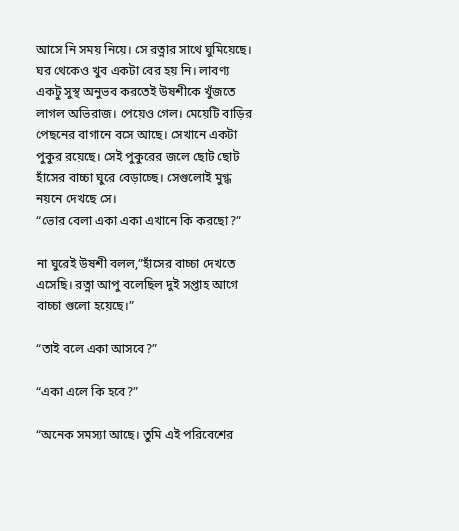আসে নি সময় নিয়ে। সে রত্নার সাথে ঘুমিয়েছে। ঘর থেকেও খুব একটা বের হয় নি। লাবণ্য একটু সুস্থ অনুভব করতেই উষশীকে খুঁজতে লাগল অভিরাজ। পেয়েও গেল। মেয়েটি বাড়ির পেছনের বাগানে বসে আছে। সেখানে একটা পুকুর রয়েছে। সেই পুকুরের জলে ছোট ছোট হাঁসের বাচ্চা ঘুরে বেড়াচ্ছে। সেগুলোই মুগ্ধ নয়নে দেখছে সে।
“ভোর বেলা একা একা এখানে কি করছো?”

না ঘুরেই উষশী বলল,”হাঁসের বাচ্চা দেখতে এসেছি। রত্না আপু বলেছিল দুই সপ্তাহ আগে বাচ্চা গুলো হয়েছে।”

“তাই বলে একা আসবে?”

“একা এলে কি হবে?”

“অনেক সমস্যা আছে। তুমি এই পরিবেশের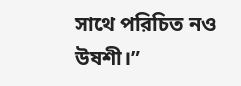সাথে পরিচিত নও উষশী।”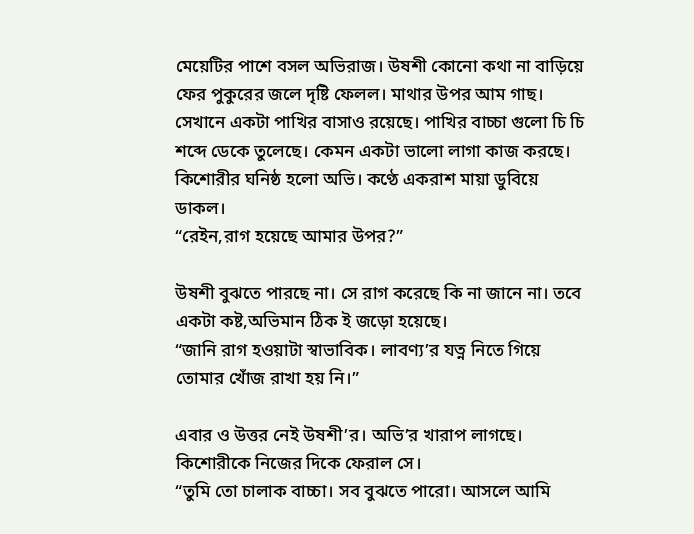মেয়েটির পাশে বসল অভিরাজ। উষশী কোনো কথা না বাড়িয়ে ফের পুকুরের জলে দৃষ্টি ফেলল। মাথার উপর আম গাছ। সেখানে একটা পাখির বাসাও রয়েছে। পাখির বাচ্চা গুলো চি চি শব্দে ডেকে তুলেছে। কেমন একটা ভালো লাগা কাজ করছে। কিশোরীর ঘনিষ্ঠ হলো অভি। কণ্ঠে একরাশ মায়া ডুবিয়ে ডাকল।
“রেইন,রাগ হয়েছে আমার উপর?”

উষশী বুঝতে পারছে না। সে রাগ করেছে কি না জানে না। তবে একটা কষ্ট,অভিমান ঠিক ই জড়ো হয়েছে।
“জানি রাগ হওয়াটা স্বাভাবিক। লাবণ্য’র যত্ন নিতে গিয়ে তোমার খোঁজ রাখা হয় নি।”

এবার ও উত্তর নেই উষশী’র। অভি’র খারাপ লাগছে। কিশোরীকে নিজের দিকে ফেরাল সে।
“তুমি তো চালাক বাচ্চা। সব বুঝতে পারো। আসলে আমি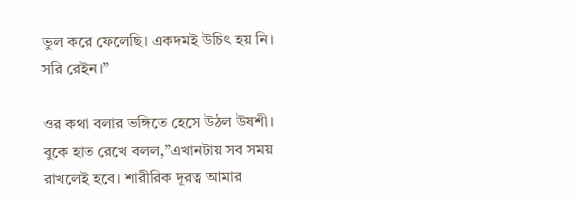ভুল করে ফেলেছি। একদমই উচিৎ হয় নি। সরি রেইন।”

ওর কথা বলার ভঙ্গিতে হেসে উঠল উষশী। বুকে হাত রেখে বলল,”এখানটায় সব সময় রাখলেই হবে। শারীরিক দূরত্ব আমার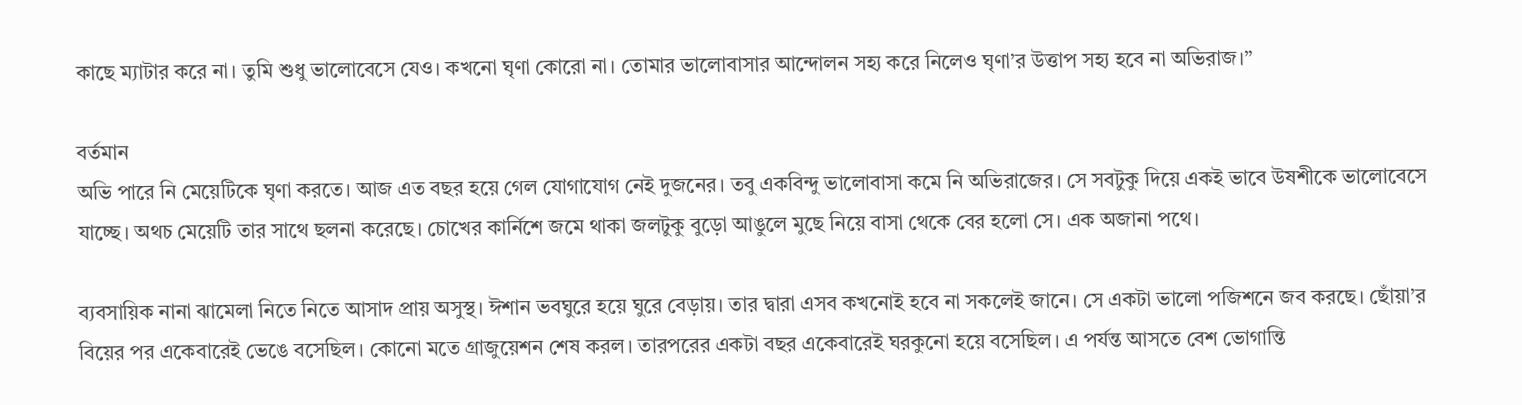কাছে ম্যাটার করে না। তুমি শুধু ভালোবেসে যেও। কখনো ঘৃণা কোরো না। তোমার ভালোবাসার আন্দোলন সহ্য করে নিলেও ঘৃণা’র উত্তাপ সহ্য হবে না অভিরাজ।”

বর্তমান
অভি পারে নি মেয়েটিকে ঘৃণা করতে। আজ এত বছর হয়ে গেল যোগাযোগ নেই দুজনের। তবু একবিন্দু ভালোবাসা কমে নি অভিরাজের। সে সবটুকু দিয়ে একই ভাবে উষশীকে ভালোবেসে যাচ্ছে। অথচ মেয়েটি তার সাথে ছলনা করেছে। চোখের কার্নিশে জমে থাকা জলটুকু বুড়ো আঙুলে মুছে নিয়ে বাসা থেকে বের হলো সে। এক অজানা পথে।

ব্যবসায়িক নানা ঝামেলা নিতে নিতে আসাদ প্রায় অসুস্থ। ঈশান ভবঘুরে হয়ে ঘুরে বেড়ায়। তার দ্বারা এসব কখনোই হবে না সকলেই জানে। সে একটা ভালো পজিশনে জব করছে। ছোঁয়া’র বিয়ের পর একেবারেই ভেঙে বসেছিল। কোনো মতে গ্রাজুয়েশন শেষ করল। তারপরের একটা বছর একেবারেই ঘরকুনো হয়ে বসেছিল। এ পর্যন্ত আসতে বেশ ভোগান্তি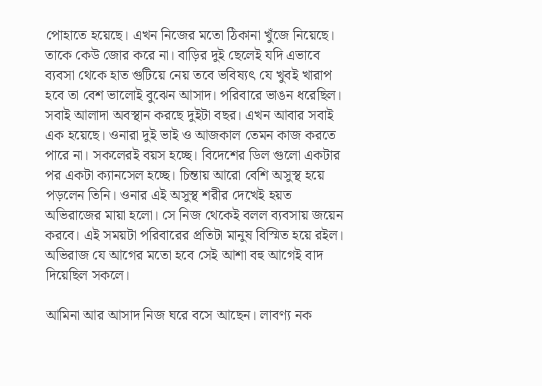পোহাতে হয়েছে। এখন নিজের মতো ঠিকানা খুঁজে নিয়েছে। তাকে কেউ জোর করে না। বাড়ির দুই ছেলেই যদি এভাবে ব্যবসা থেকে হাত গুটিয়ে নেয় তবে ভবিষ্যৎ যে খুবই খারাপ হবে তা বেশ ভালোই বুঝেন আসাদ। পরিবারে ভাঙন ধরেছিল। সবাই আলাদা অবস্থান করছে দুইটা বছর। এখন আবার সবাই এক হয়েছে। ওনারা দুই ভাই ও আজকাল তেমন কাজ করতে পারে না। সকলেরই বয়স হচ্ছে। বিদেশের ডিল গুলো একটার পর একটা ক্যানসেল হচ্ছে। চিন্তায় আরো বেশি অসুস্থ হয়ে পড়লেন তিনি। ওনার এই অসুস্থ শরীর দেখেই হয়ত অভিরাজের মায়া হলো। সে নিজ থেকেই বলল ব্যবসায় জয়েন করবে। এই সময়টা পরিবারের প্রতিটা মানুষ বিস্মিত হয়ে রইল। অভিরাজ যে আগের মতো হবে সেই আশা বহু আগেই বাদ দিয়েছিল সকলে।

আমিনা আর আসাদ নিজ ঘরে বসে আছেন। লাবণ্য নক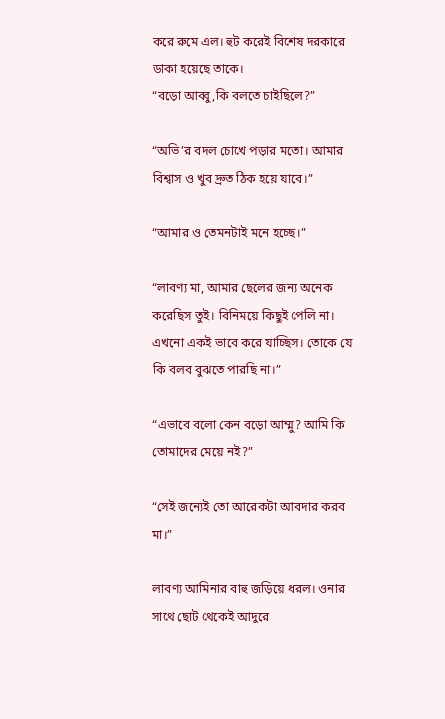করে রুমে এল। হুট করেই বিশেষ দরকারে ডাকা হয়েছে তাকে।
“বড়ো আব্বু,কি বলতে চাইছিলে?”

“অভি’র বদল চোখে পড়ার মতো। আমার বিশ্বাস ও খুব দ্রুত ঠিক হয়ে যাবে।”

“আমার ও তেমনটাই মনে হচ্ছে।”

“লাবণ্য মা, আমার ছেলের জন্য অনেক করেছিস তুই। বিনিময়ে কিছুই পেলি না। এখনো একই ভাবে করে যাচ্ছিস। তোকে যে কি বলব বুঝতে পারছি না।”

“এভাবে বলো কেন বড়ো আম্মু? আমি কি তোমাদের মেয়ে নই?”

“সেই জন্যেই তো আরেকটা আবদার করব মা।”

লাবণ্য আমিনার বাহু জড়িয়ে ধরল। ওনার সাথে ছোট থেকেই আদুরে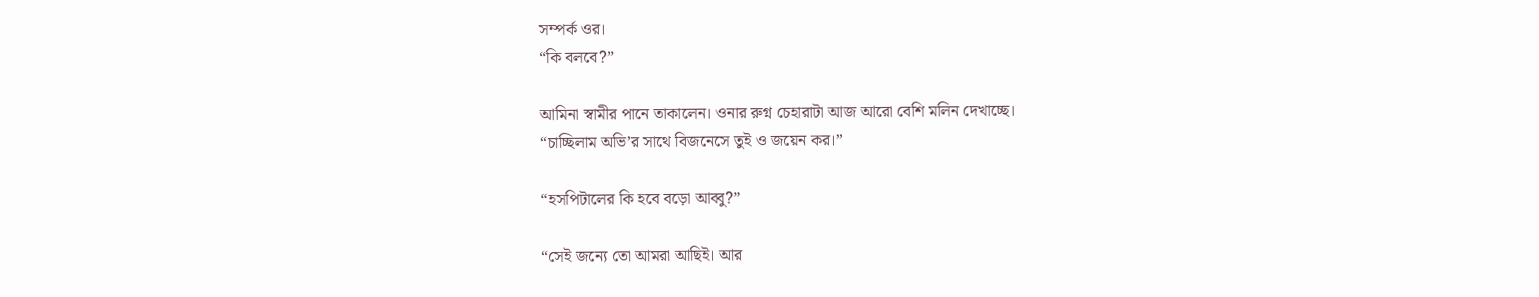সম্পর্ক ওর।
“কি বলবে?”

আমিনা স্বামীর পানে তাকালেন। ওনার রুগ্ন চেহারাটা আজ আরো বেশি মলিন দেখাচ্ছে।
“চাচ্ছিলাম অভি’র সাথে বিজনেসে তুই ও জয়েন কর।”

“হসপিটালের কি হবে বড়ো আব্বু?”

“সেই জন্যে তো আমরা আছিই। আর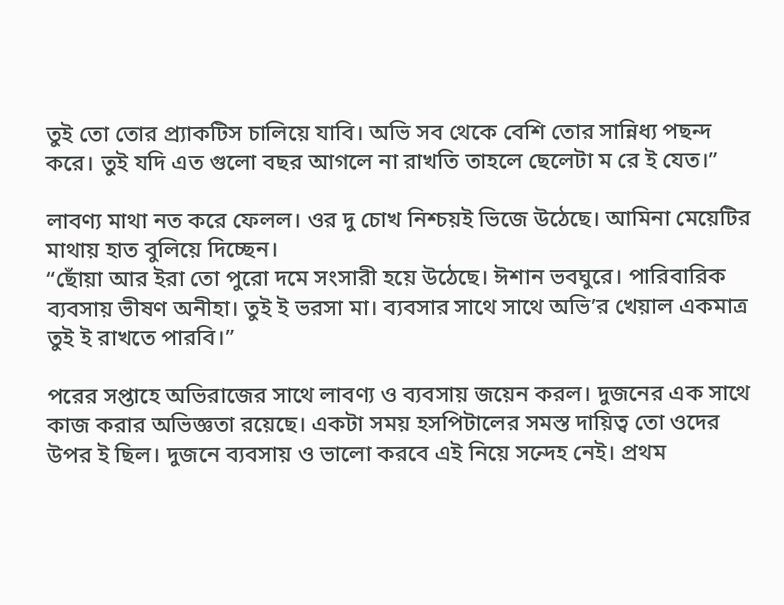তুই তো তোর প্র্যাকটিস চালিয়ে যাবি। অভি সব থেকে বেশি তোর সান্নিধ্য পছন্দ করে। তুই যদি এত গুলো বছর আগলে না রাখতি তাহলে ছেলেটা ম রে ই যেত।”

লাবণ্য মাথা নত করে ফেলল। ওর দু চোখ নিশ্চয়ই ভিজে উঠেছে। আমিনা মেয়েটির মাথায় হাত বুলিয়ে দিচ্ছেন।
“ছোঁয়া আর ইরা তো পুরো দমে সংসারী হয়ে উঠেছে। ঈশান ভবঘুরে। পারিবারিক ব্যবসায় ভীষণ অনীহা। তুই ই ভরসা মা। ব্যবসার সাথে সাথে অভি’র খেয়াল একমাত্র তুই ই রাখতে পারবি।”

পরের সপ্তাহে অভিরাজের সাথে লাবণ্য ও ব্যবসায় জয়েন করল। দুজনের এক সাথে কাজ করার অভিজ্ঞতা রয়েছে। একটা সময় হসপিটালের সমস্ত দায়িত্ব তো ওদের উপর ই ছিল। দুজনে ব্যবসায় ও ভালো করবে এই নিয়ে সন্দেহ নেই। প্রথম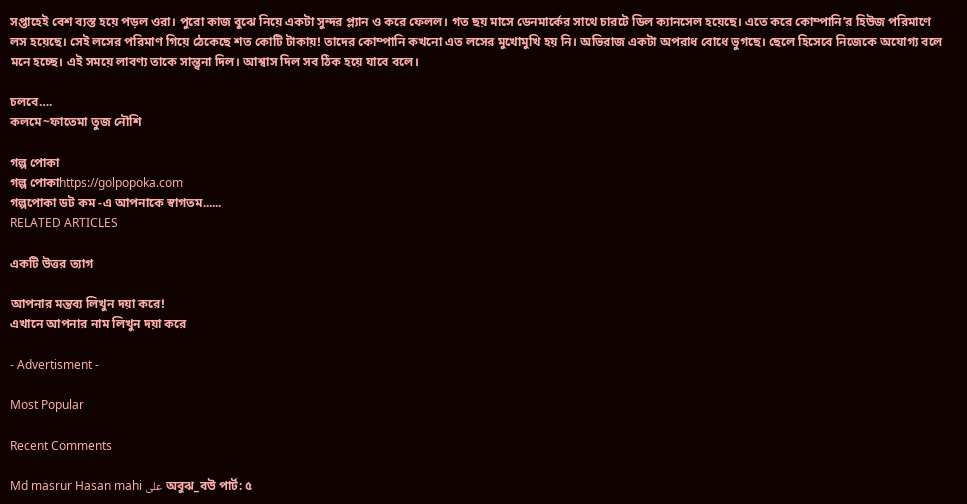সপ্তাহেই বেশ ব্যস্ত হয়ে পড়ল ওরা। পুরো কাজ বুঝে নিয়ে একটা সুন্দর প্ল্যান ও করে ফেলল। গত ছয় মাসে ডেনমার্কের সাথে চারটে ডিল ক্যানসেল হয়েছে। এতে করে কোম্পানি’র হিউজ পরিমাণে লস হয়েছে। সেই লসের পরিমাণ গিয়ে ঠেকেছে শত কোটি টাকায়! তাদের কোম্পানি কখনো এত লসের মুখোমুখি হয় নি। অভিরাজ একটা অপরাধ বোধে ভুগছে। ছেলে হিসেবে নিজেকে অযোগ্য বলে মনে হচ্ছে। এই সময়ে লাবণ্য তাকে সান্ত্বনা দিল। আশ্বাস দিল সব ঠিক হয়ে যাবে বলে।

চলবে….
কলমে~ফাতেমা তুজ নৌশি

গল্প পোকা
গল্প পোকাhttps://golpopoka.com
গল্পপোকা ডট কম -এ আপনাকে স্বাগতম......
RELATED ARTICLES

একটি উত্তর ত্যাগ

আপনার মন্তব্য লিখুন দয়া করে!
এখানে আপনার নাম লিখুন দয়া করে

- Advertisment -

Most Popular

Recent Comments

Md masrur Hasan mahi على অবুঝ_বউ পার্ট: ৫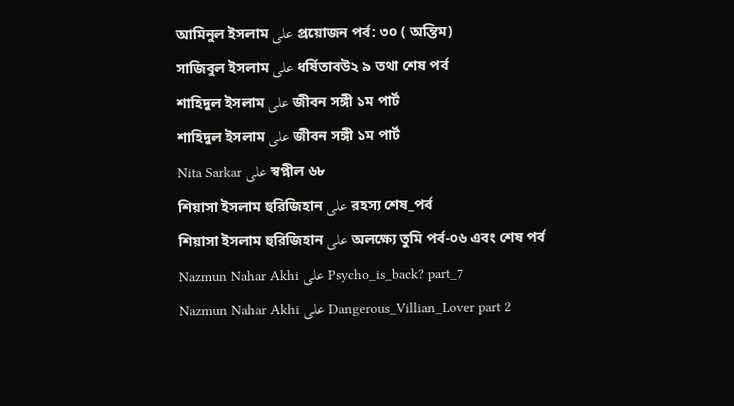আমিনুল ইসলাম على প্রয়োজন পর্ব: ৩০ ( অন্তিম)
সাজিবুল ইসলাম على ধর্ষিতাবউ২ ৯ তথা শেষ পর্ব
শাহিদুল ইসলাম على জীবন সঙ্গী ১ম পার্ট
শাহিদুল ইসলাম على জীবন সঙ্গী ১ম পার্ট
Nita Sarkar على স্বপ্নীল ৬৮
শিয়াসা ইসলাম হুরিজিহান على রহস্য শেষ_পর্ব
শিয়াসা ইসলাম হুরিজিহান على অলক্ষ্যে তুমি পর্ব-০৬ এবং শেষ পর্ব
Nazmun Nahar Akhi على Psycho_is_back? part_7
Nazmun Nahar Akhi على Dangerous_Villian_Lover part 2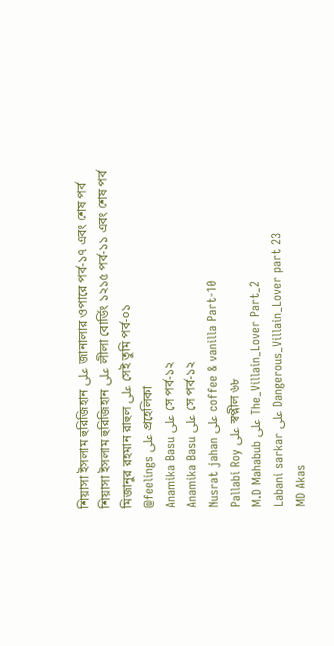শিয়াসা ইসলাম হুরিজিহান على জানালার ওপারে পর্ব-১৭ এবং শেষ পর্ব
শিয়াসা ইসলাম হুরিজিহান على লীলা বোর্ডিং ১২১৫ পর্ব-১১ এবং শেষ পর্ব
মিজানুর রহমান রাহুল على সেই তুমি পর্ব-০১
@feelings على প্রহেলিকা
Anamika Basu على সে পর্ব-১২
Anamika Basu على সে পর্ব-১২
Nusrat jahan على coffee & vanilla Part-10
Pallabi Roy على স্বপ্নীল ৬৮
M.D Mahabub على The_Villain_Lover Part_2
Labani sarkar على Dangerous_Villain_Lover part 23
MD Akas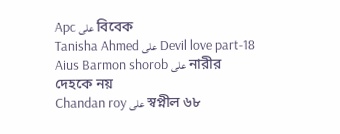Apc على বিবেক
Tanisha Ahmed على Devil love part-18
Aius Barmon shorob على নারীর দেহকে নয়
Chandan roy على স্বপ্নীল ৬৮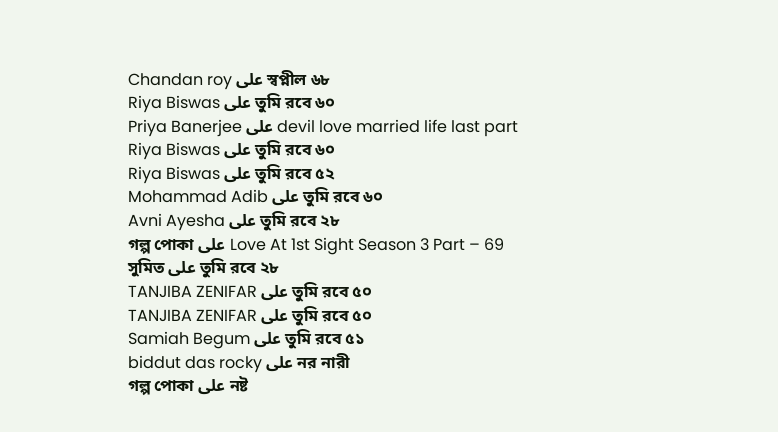Chandan roy على স্বপ্নীল ৬৮
Riya Biswas على তুমি রবে ৬০
Priya Banerjee على devil love married life last part
Riya Biswas على তুমি রবে ৬০
Riya Biswas على তুমি রবে ৫২
Mohammad Adib على তুমি রবে ৬০
Avni Ayesha على তুমি রবে ২৮
গল্প পোকা على Love At 1st Sight Season 3 Part – 69
সুমিত على তুমি রবে ২৮
TANJIBA ZENIFAR على তুমি রবে ৫০
TANJIBA ZENIFAR على তুমি রবে ৫০
Samiah Begum على তুমি রবে ৫১
biddut das rocky على নর নারী
গল্প পোকা على নষ্ট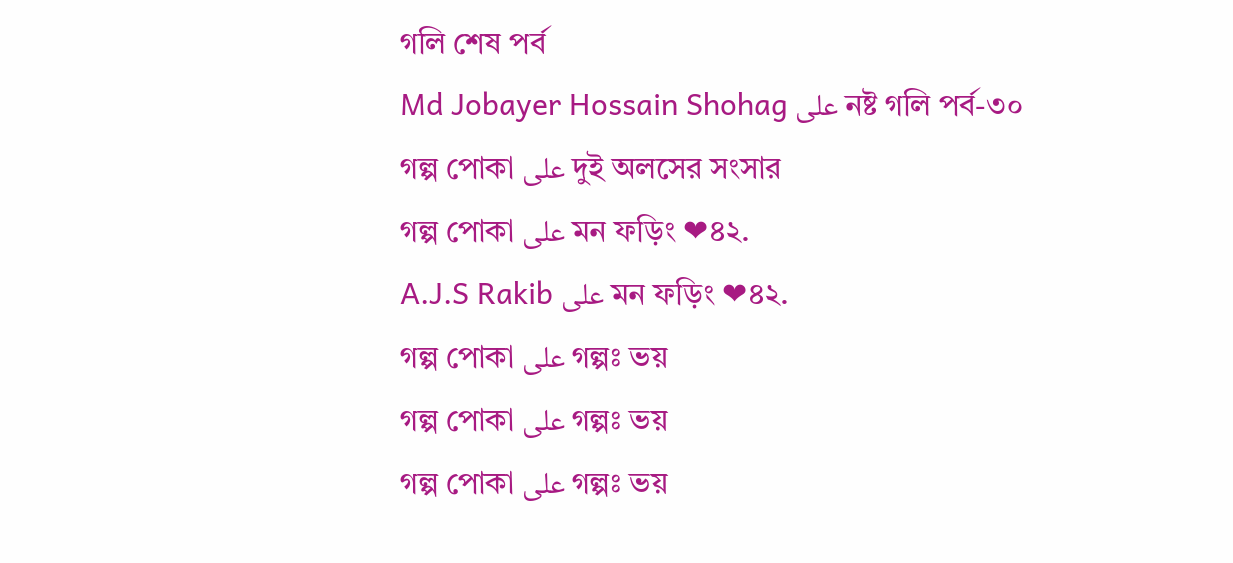গলি শেষ পর্ব
Md Jobayer Hossain Shohag على নষ্ট গলি পর্ব-৩০
গল্প পোকা على দুই অলসের সংসার
গল্প পোকা على মন ফড়িং ❤৪২.
A.J.S Rakib على মন ফড়িং ❤৪২.
গল্প পোকা على গল্পঃ ভয়
গল্প পোকা على গল্পঃ ভয়
গল্প পোকা على গল্পঃ ভয়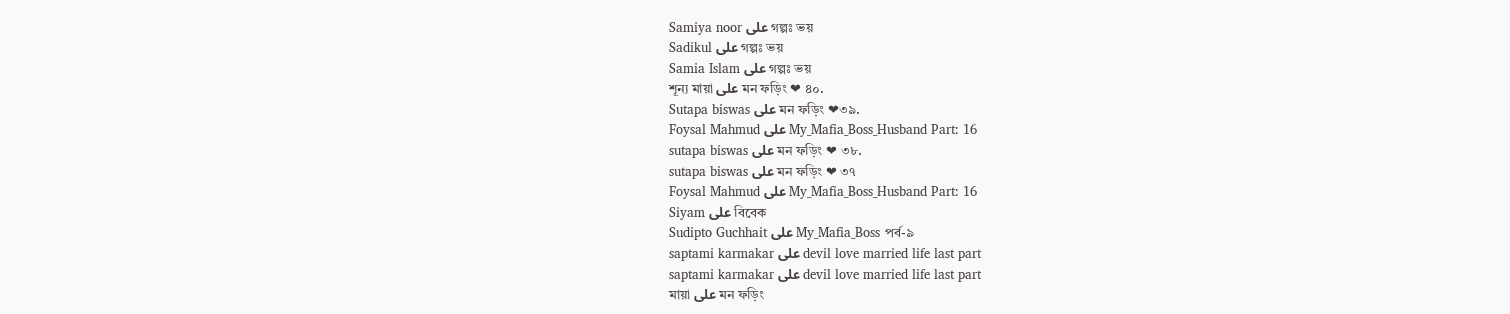Samiya noor على গল্পঃ ভয়
Sadikul على গল্পঃ ভয়
Samia Islam على গল্পঃ ভয়
শূন্য মায়া على মন ফড়িং ❤ ৪০.
Sutapa biswas على মন ফড়িং ❤৩৯.
Foysal Mahmud على My_Mafia_Boss_Husband Part: 16
sutapa biswas على মন ফড়িং ❤ ৩৮.
sutapa biswas على মন ফড়িং ❤ ৩৭
Foysal Mahmud على My_Mafia_Boss_Husband Part: 16
Siyam على বিবেক
Sudipto Guchhait على My_Mafia_Boss পর্ব-৯
saptami karmakar على devil love married life last part
saptami karmakar على devil love married life last part
মায়া على মন ফড়িং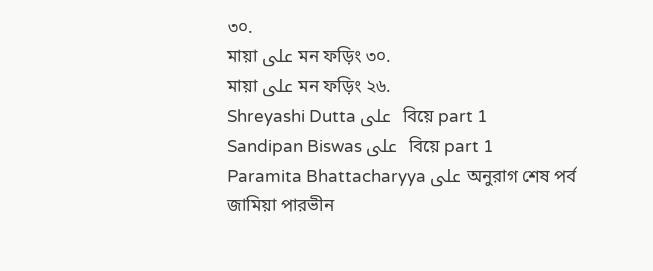৩০.
মায়া على মন ফড়িং ৩০.
মায়া على মন ফড়িং ২৬.
Shreyashi Dutta على  বিয়ে part 1
Sandipan Biswas على  বিয়ে part 1
Paramita Bhattacharyya على অনুরাগ শেষ পর্ব
জামিয়া পারভীন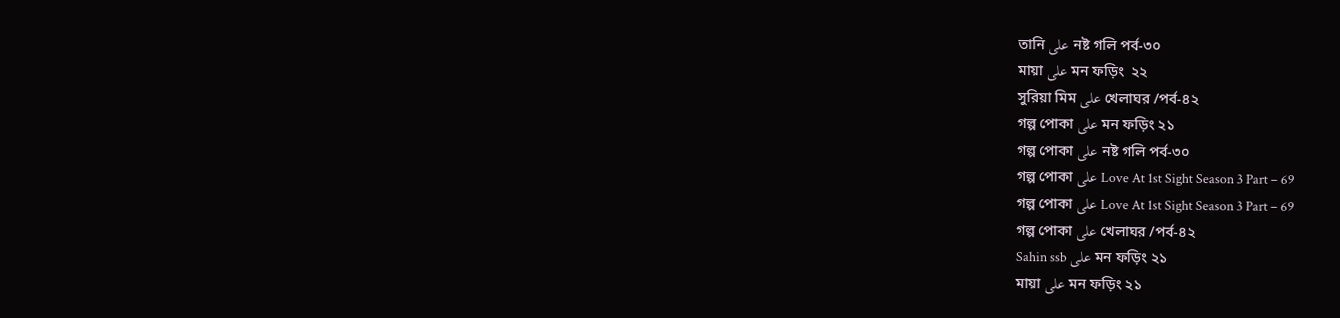তানি على নষ্ট গলি পর্ব-৩০
মায়া على মন ফড়িং  ২২
সুরিয়া মিম على খেলাঘর /পর্ব-৪২
গল্প পোকা على মন ফড়িং ২১
গল্প পোকা على নষ্ট গলি পর্ব-৩০
গল্প পোকা على Love At 1st Sight Season 3 Part – 69
গল্প পোকা على Love At 1st Sight Season 3 Part – 69
গল্প পোকা على খেলাঘর /পর্ব-৪২
Sahin ssb على মন ফড়িং ২১
মায়া على মন ফড়িং ২১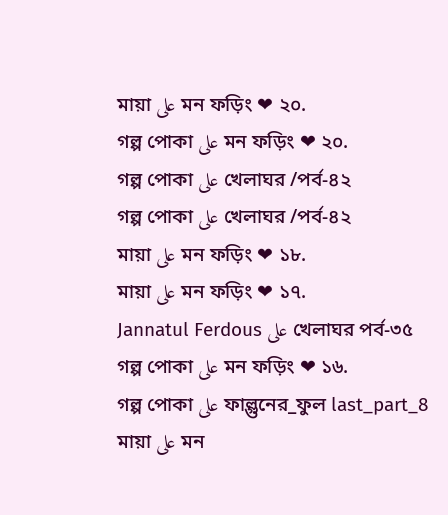মায়া على মন ফড়িং ❤ ২০.
গল্প পোকা على মন ফড়িং ❤ ২০.
গল্প পোকা على খেলাঘর /পর্ব-৪২
গল্প পোকা على খেলাঘর /পর্ব-৪২
মায়া على মন ফড়িং ❤ ১৮.
মায়া على মন ফড়িং ❤ ১৭.
Jannatul Ferdous على খেলাঘর পর্ব-৩৫
গল্প পোকা على মন ফড়িং ❤ ১৬.
গল্প পোকা على ফাল্গুনের_ফুল last_part_8
মায়া على মন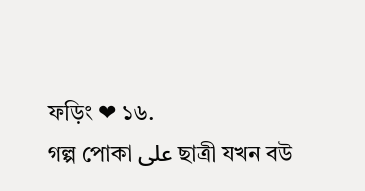ফড়িং ❤ ১৬.
গল্প পোকা على ছাত্রী যখন বউ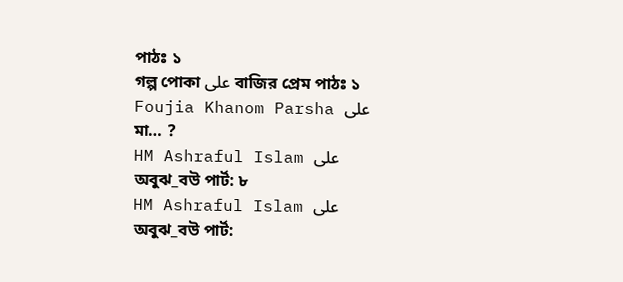পাঠঃ ১
গল্প পোকা على বাজির প্রেম পাঠঃ ১
Foujia Khanom Parsha على মা… ?
HM Ashraful Islam على অবুঝ_বউ পার্ট: ৮
HM Ashraful Islam على অবুঝ_বউ পার্ট: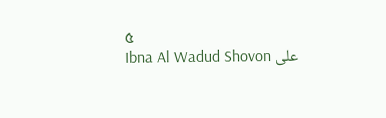৫
Ibna Al Wadud Shovon على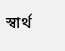স্বার্থ